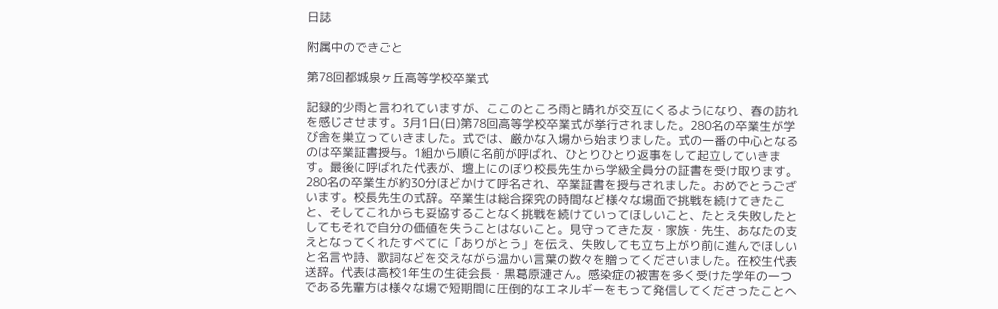日誌

附属中のできごと

第78回都城泉ヶ丘高等学校卒業式

記録的少雨と言われていますが、ここのところ雨と晴れが交互にくるようになり、春の訪れを感じさせます。3月1日(日)第78回高等学校卒業式が挙行されました。280名の卒業生が学び舎を巣立っていきました。式では、厳かな入場から始まりました。式の一番の中心となるのは卒業証書授与。1組から順に名前が呼ばれ、ひとりひとり返事をして起立していきます。最後に呼ばれた代表が、壇上にのぼり校長先生から学級全員分の証書を受け取ります。280名の卒業生が約30分ほどかけて呼名され、卒業証書を授与されました。おめでとうございます。校長先生の式辞。卒業生は総合探究の時間など様々な場面で挑戦を続けてきたこと、そしてこれからも妥協することなく挑戦を続けていってほしいこと、たとえ失敗したとしてもそれで自分の価値を失うことはないこと。見守ってきた友・家族・先生、あなたの支えとなってくれたすべてに「ありがとう」を伝え、失敗しても立ち上がり前に進んでほしいと名言や詩、歌詞などを交えながら温かい言葉の数々を贈ってくださいました。在校生代表送辞。代表は高校1年生の生徒会長・黒葛原漣さん。感染症の被害を多く受けた学年の一つである先輩方は様々な場で短期間に圧倒的なエネルギーをもって発信してくださったことへ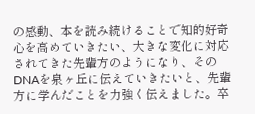の感動、本を読み続けることで知的好奇心を高めていきたい、大きな変化に対応されてきた先輩方のようになり、そのDNAを泉ヶ丘に伝えていきたいと、先輩方に学んだことを力強く伝えました。卒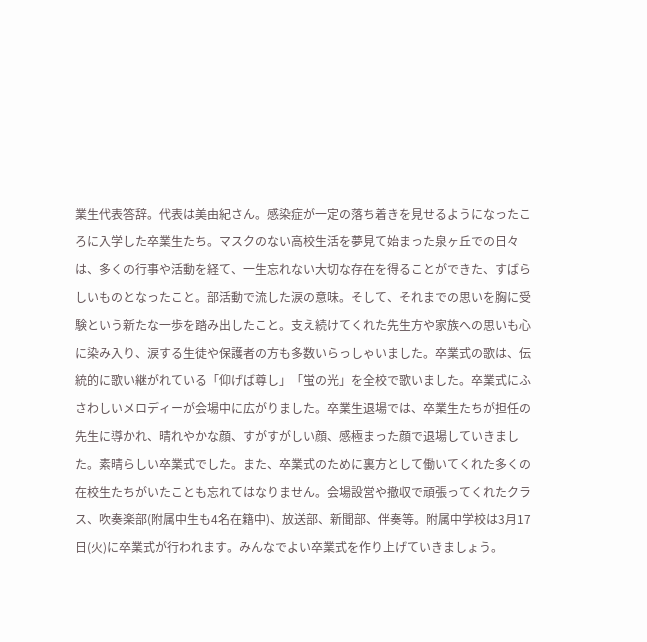業生代表答辞。代表は美由紀さん。感染症が一定の落ち着きを見せるようになったころに入学した卒業生たち。マスクのない高校生活を夢見て始まった泉ヶ丘での日々は、多くの行事や活動を経て、一生忘れない大切な存在を得ることができた、すばらしいものとなったこと。部活動で流した涙の意味。そして、それまでの思いを胸に受験という新たな一歩を踏み出したこと。支え続けてくれた先生方や家族への思いも心に染み入り、涙する生徒や保護者の方も多数いらっしゃいました。卒業式の歌は、伝統的に歌い継がれている「仰げば尊し」「蛍の光」を全校で歌いました。卒業式にふさわしいメロディーが会場中に広がりました。卒業生退場では、卒業生たちが担任の先生に導かれ、晴れやかな顔、すがすがしい顔、感極まった顔で退場していきました。素晴らしい卒業式でした。また、卒業式のために裏方として働いてくれた多くの在校生たちがいたことも忘れてはなりません。会場設営や撤収で頑張ってくれたクラス、吹奏楽部(附属中生も4名在籍中)、放送部、新聞部、伴奏等。附属中学校は3月17日(火)に卒業式が行われます。みんなでよい卒業式を作り上げていきましょう。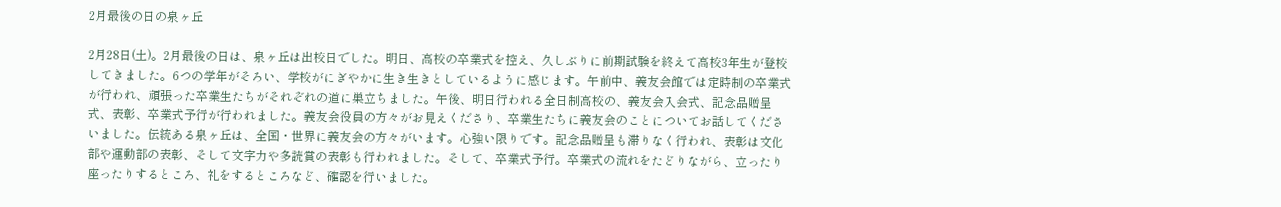2月最後の日の泉ヶ丘

2月28日(土)。2月最後の日は、泉ヶ丘は出校日でした。明日、高校の卒業式を控え、久しぶりに前期試験を終えて高校3年生が登校してきました。6つの学年がそろい、学校がにぎやかに生き生きとしているように感じます。午前中、義友会館では定時制の卒業式が行われ、頑張った卒業生たちがそれぞれの道に巣立ちました。午後、明日行われる全日制高校の、義友会入会式、記念品贈呈式、表彰、卒業式予行が行われました。義友会役員の方々がお見えくださり、卒業生たちに義友会のことについてお話してくださいました。伝統ある泉ヶ丘は、全国・世界に義友会の方々がいます。心強い限りです。記念品贈呈も滞りなく行われ、表彰は文化部や運動部の表彰、そして文字力や多読賞の表彰も行われました。そして、卒業式予行。卒業式の流れをたどりながら、立ったり座ったりするところ、礼をするところなど、確認を行いました。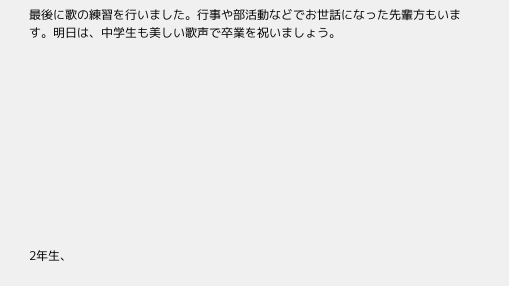最後に歌の練習を行いました。行事や部活動などでお世話になった先輩方もいます。明日は、中学生も美しい歌声で卒業を祝いましょう。











2年生、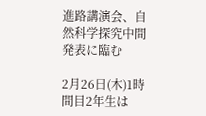進路講演会、自然科学探究中間発表に臨む

2月26日(木)1時間目2年生は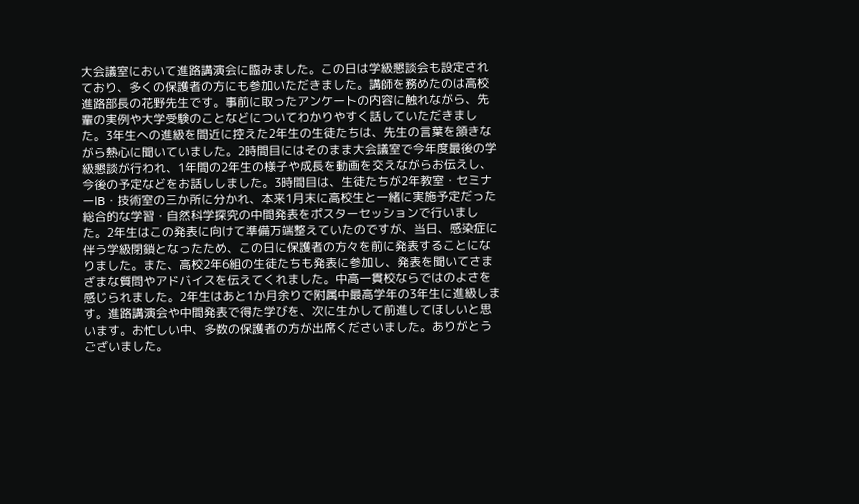大会議室において進路講演会に臨みました。この日は学級懇談会も設定されており、多くの保護者の方にも参加いただきました。講師を務めたのは高校進路部長の花野先生です。事前に取ったアンケートの内容に触れながら、先輩の実例や大学受験のことなどについてわかりやすく話していただきました。3年生への進級を間近に控えた2年生の生徒たちは、先生の言葉を頷きながら熱心に聞いていました。2時間目にはそのまま大会議室で今年度最後の学級懇談が行われ、1年間の2年生の様子や成長を動画を交えながらお伝えし、今後の予定などをお話ししました。3時間目は、生徒たちが2年教室・セミナーⅠB・技術室の三か所に分かれ、本来1月末に高校生と一緒に実施予定だった総合的な学習・自然科学探究の中間発表をポスターセッションで行いました。2年生はこの発表に向けて準備万端整えていたのですが、当日、感染症に伴う学級閉鎖となったため、この日に保護者の方々を前に発表することになりました。また、高校2年6組の生徒たちも発表に参加し、発表を聞いてさまざまな質問やアドバイスを伝えてくれました。中高一貫校ならではのよさを感じられました。2年生はあと1か月余りで附属中最高学年の3年生に進級します。進路講演会や中間発表で得た学びを、次に生かして前進してほしいと思います。お忙しい中、多数の保護者の方が出席くださいました。ありがとうございました。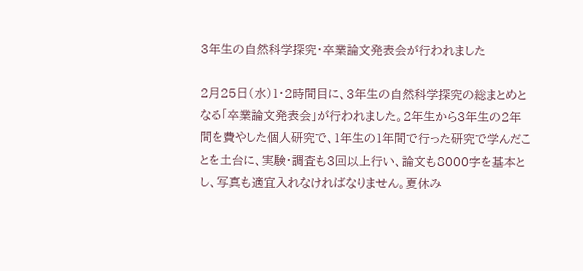3年生の自然科学探究・卒業論文発表会が行われました

2月25日(水)1・2時間目に、3年生の自然科学探究の総まとめとなる「卒業論文発表会」が行われました。2年生から3年生の2年間を費やした個人研究で、1年生の1年間で行った研究で学んだことを土台に、実験・調査も3回以上行い、論文も8000字を基本とし、写真も適宜入れなければなりません。夏休み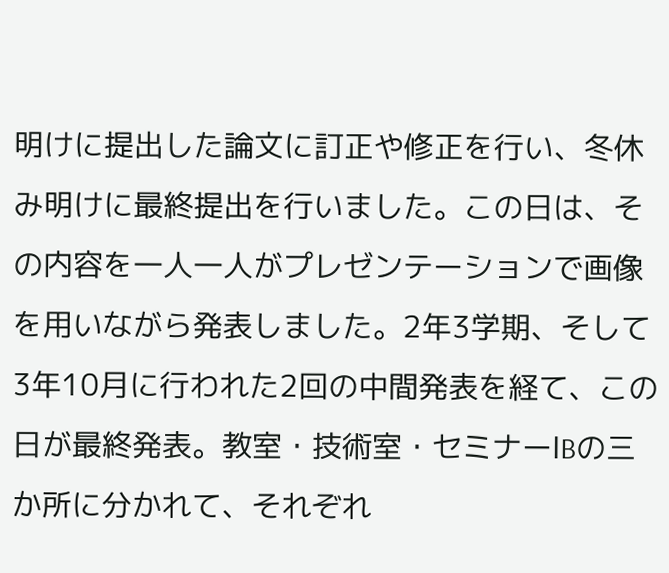明けに提出した論文に訂正や修正を行い、冬休み明けに最終提出を行いました。この日は、その内容を一人一人がプレゼンテーションで画像を用いながら発表しました。2年3学期、そして3年10月に行われた2回の中間発表を経て、この日が最終発表。教室・技術室・セミナーⅠBの三か所に分かれて、それぞれ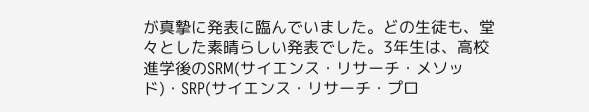が真摯に発表に臨んでいました。どの生徒も、堂々とした素晴らしい発表でした。3年生は、高校進学後のSRM(サイエンス・リサーチ・メソッド)・SRP(サイエンス・リサーチ・プロ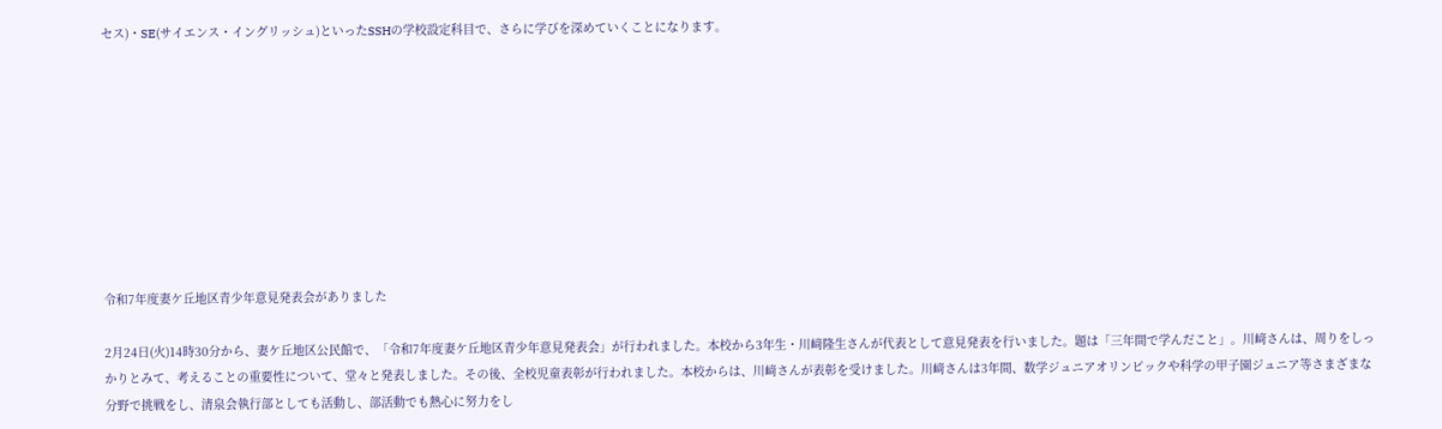セス)・SE(サイエンス・イングリッシュ)といったSSHの学校設定科目で、さらに学びを深めていくことになります。









令和7年度妻ケ丘地区青少年意見発表会がありました

2月24日(火)14時30分から、妻ケ丘地区公民館で、「令和7年度妻ケ丘地区青少年意見発表会」が行われました。本校から3年生・川﨑隆生さんが代表として意見発表を行いました。題は「三年間で学んだこと」。川﨑さんは、周りをしっかりとみて、考えることの重要性について、堂々と発表しました。その後、全校児童表彰が行われました。本校からは、川﨑さんが表彰を受けました。川﨑さんは3年間、数学ジュニアオリンピックや科学の甲子園ジュニア等さまざまな分野で挑戦をし、清泉会執行部としても活動し、部活動でも熱心に努力をし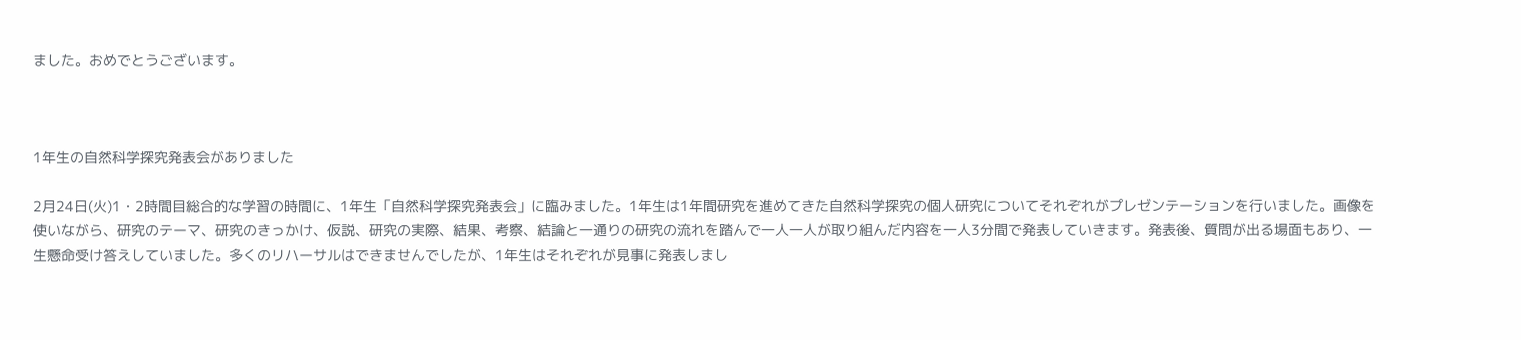ました。おめでとうございます。



1年生の自然科学探究発表会がありました

2月24日(火)1・2時間目総合的な学習の時間に、1年生「自然科学探究発表会」に臨みました。1年生は1年間研究を進めてきた自然科学探究の個人研究についてそれぞれがプレゼンテーションを行いました。画像を使いながら、研究のテーマ、研究のきっかけ、仮説、研究の実際、結果、考察、結論と一通りの研究の流れを踏んで一人一人が取り組んだ内容を一人3分間で発表していきます。発表後、質問が出る場面もあり、一生懸命受け答えしていました。多くのリハーサルはできませんでしたが、1年生はそれぞれが見事に発表しまし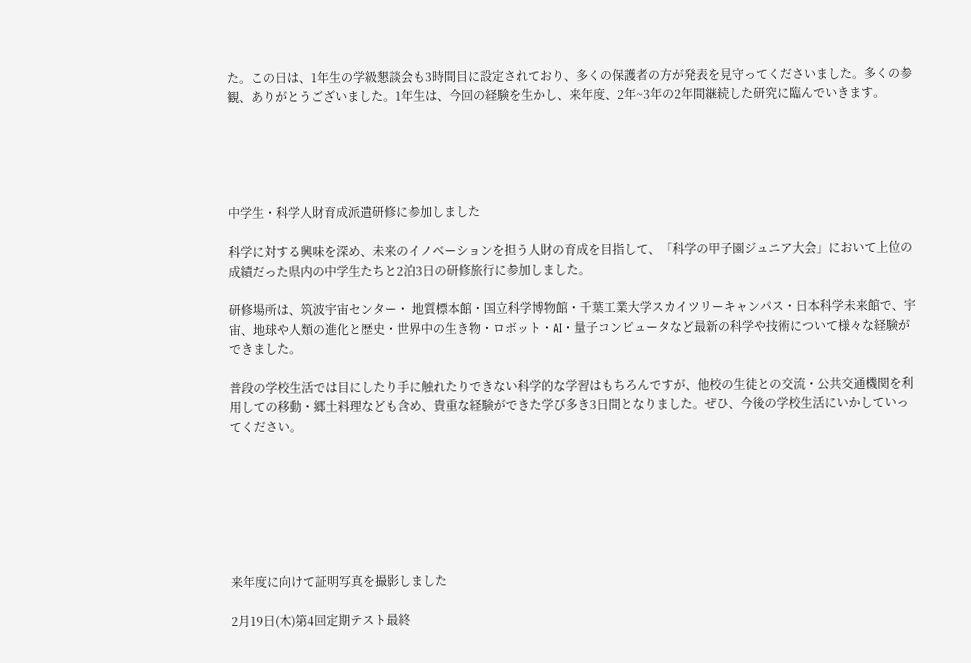た。この日は、1年生の学級懇談会も3時間目に設定されており、多くの保護者の方が発表を見守ってくださいました。多くの参観、ありがとうございました。1年生は、今回の経験を生かし、来年度、2年~3年の2年間継続した研究に臨んでいきます。





中学生・科学人財育成派遣研修に参加しました

科学に対する興味を深め、未来のイノベーションを担う人財の育成を目指して、「科学の甲子園ジュニア大会」において上位の成績だった県内の中学生たちと2泊3日の研修旅行に参加しました。

研修場所は、筑波宇宙センター・ 地質標本館・国立科学博物館・千葉工業大学スカイツリーキャンパス・日本科学未来館で、宇宙、地球や人類の進化と歴史・世界中の生き物・ロボット・AI・量子コンピュータなど最新の科学や技術について様々な経験ができました。

普段の学校生活では目にしたり手に触れたりできない科学的な学習はもちろんですが、他校の生徒との交流・公共交通機関を利用しての移動・郷土料理なども含め、貴重な経験ができた学び多き3日間となりました。ぜひ、今後の学校生活にいかしていってください。







来年度に向けて証明写真を撮影しました

2月19日(木)第4回定期テスト最終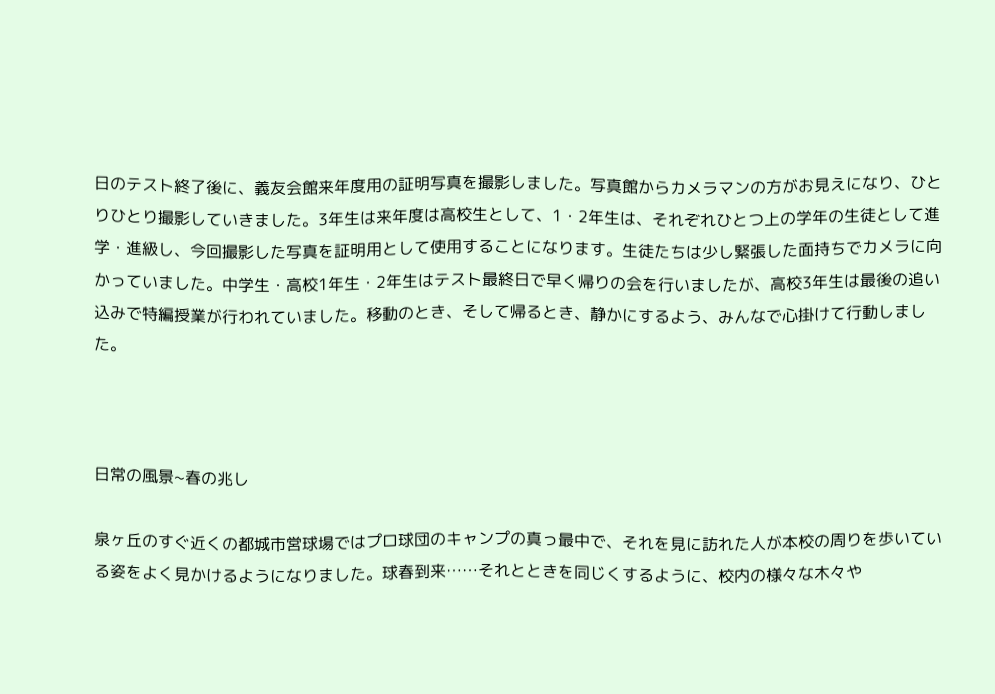日のテスト終了後に、義友会館来年度用の証明写真を撮影しました。写真館からカメラマンの方がお見えになり、ひとりひとり撮影していきました。3年生は来年度は高校生として、1・2年生は、それぞれひとつ上の学年の生徒として進学・進級し、今回撮影した写真を証明用として使用することになります。生徒たちは少し緊張した面持ちでカメラに向かっていました。中学生・高校1年生・2年生はテスト最終日で早く帰りの会を行いましたが、高校3年生は最後の追い込みで特編授業が行われていました。移動のとき、そして帰るとき、静かにするよう、みんなで心掛けて行動しました。



日常の風景~春の兆し

泉ヶ丘のすぐ近くの都城市営球場ではプロ球団のキャンプの真っ最中で、それを見に訪れた人が本校の周りを歩いている姿をよく見かけるようになりました。球春到来……それとときを同じくするように、校内の様々な木々や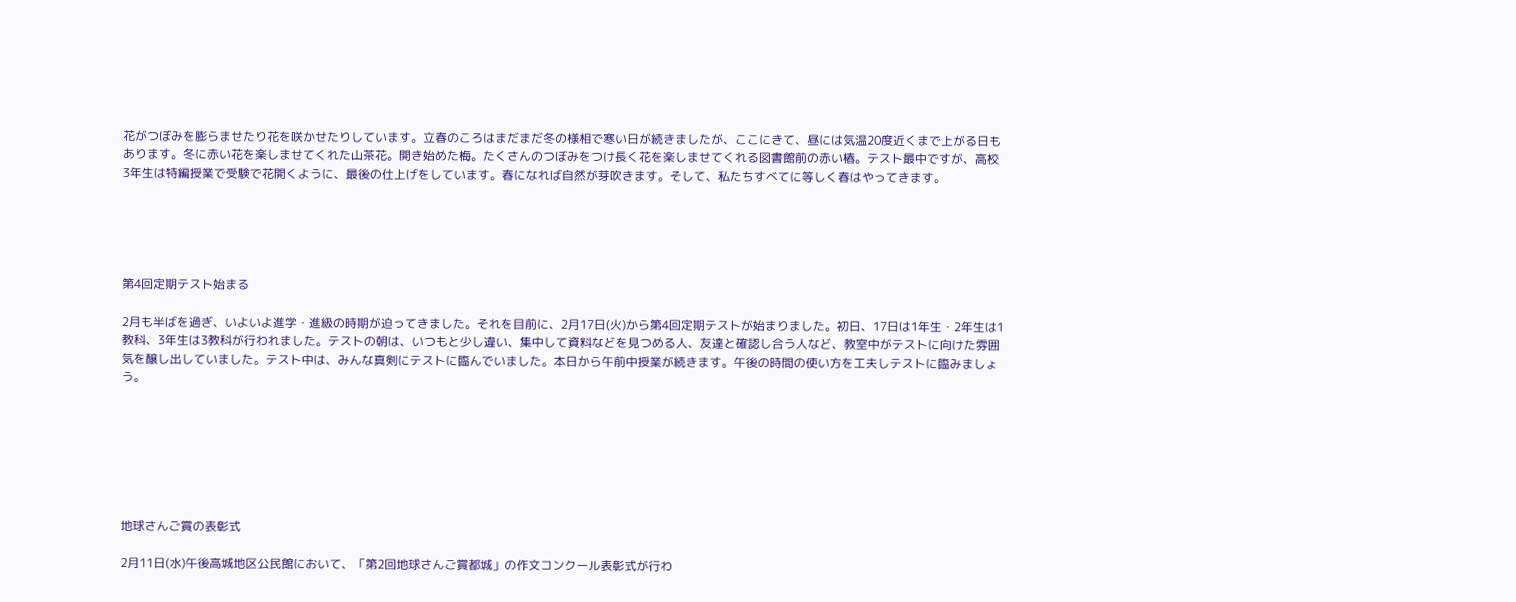花がつぼみを膨らませたり花を咲かせたりしています。立春のころはまだまだ冬の様相で寒い日が続きましたが、ここにきて、昼には気温20度近くまで上がる日もあります。冬に赤い花を楽しませてくれた山茶花。開き始めた梅。たくさんのつぼみをつけ長く花を楽しませてくれる図書館前の赤い椿。テスト最中ですが、高校3年生は特編授業で受験で花開くように、最後の仕上げをしています。春になれば自然が芽吹きます。そして、私たちすべてに等しく春はやってきます。





第4回定期テスト始まる

2月も半ばを過ぎ、いよいよ進学・進級の時期が迫ってきました。それを目前に、2月17日(火)から第4回定期テストが始まりました。初日、17日は1年生・2年生は1教科、3年生は3教科が行われました。テストの朝は、いつもと少し違い、集中して資料などを見つめる人、友達と確認し合う人など、教室中がテストに向けた雰囲気を醸し出していました。テスト中は、みんな真剣にテストに臨んでいました。本日から午前中授業が続きます。午後の時間の使い方を工夫しテストに臨みましょう。







地球さんご賞の表彰式

2月11日(水)午後高城地区公民館において、「第2回地球さんご賞都城」の作文コンクール表彰式が行わ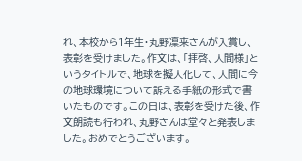れ、本校から1年生・丸野凜来さんが入賞し、表彰を受けました。作文は、「拝啓、人間様」というタイトルで、地球を擬人化して、人間に今の地球環境について訴える手紙の形式で書いたものです。この日は、表彰を受けた後、作文朗読も行われ、丸野さんは堂々と発表しました。おめでとうございます。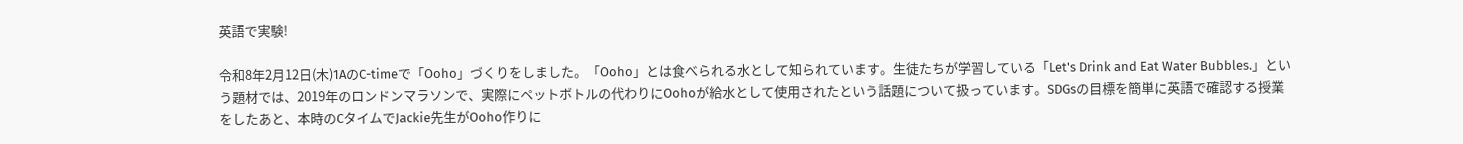英語で実験!

令和8年2月12日(木)1AのC-timeで「Ooho」づくりをしました。「Ooho」とは食べられる水として知られています。生徒たちが学習している「Let's Drink and Eat Water Bubbles.」という題材では、2019年のロンドンマラソンで、実際にペットボトルの代わりにOohoが給水として使用されたという話題について扱っています。SDGsの目標を簡単に英語で確認する授業をしたあと、本時のCタイムでJackie先生がOoho作りに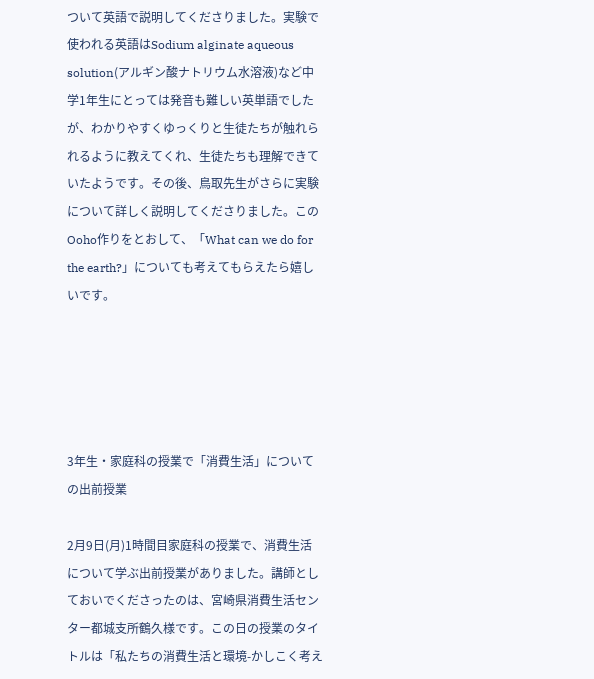ついて英語で説明してくださりました。実験で使われる英語はSodium alginate aqueous solution(アルギン酸ナトリウム水溶液)など中学1年生にとっては発音も難しい英単語でしたが、わかりやすくゆっくりと生徒たちが触れられるように教えてくれ、生徒たちも理解できていたようです。その後、鳥取先生がさらに実験について詳しく説明してくださりました。このOoho作りをとおして、「What can we do for the earth?」についても考えてもらえたら嬉しいです。





3年生・家庭科の授業で「消費生活」についての出前授業

2月9日(月)1時間目家庭科の授業で、消費生活について学ぶ出前授業がありました。講師としておいでくださったのは、宮崎県消費生活センター都城支所鶴久様です。この日の授業のタイトルは「私たちの消費生活と環境-かしこく考え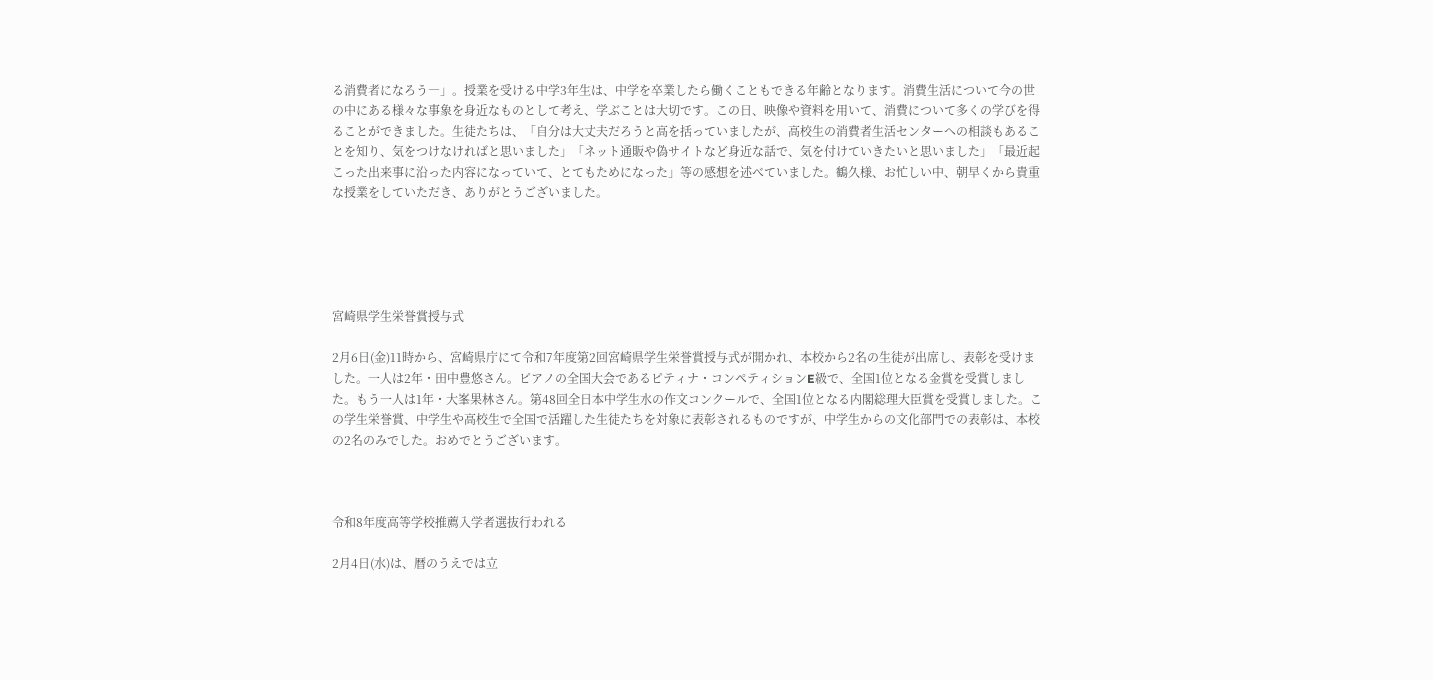る消費者になろう―」。授業を受ける中学3年生は、中学を卒業したら働くこともできる年齢となります。消費生活について今の世の中にある様々な事象を身近なものとして考え、学ぶことは大切です。この日、映像や資料を用いて、消費について多くの学びを得ることができました。生徒たちは、「自分は大丈夫だろうと高を括っていましたが、高校生の消費者生活センターへの相談もあることを知り、気をつけなければと思いました」「ネット通販や偽サイトなど身近な話で、気を付けていきたいと思いました」「最近起こった出来事に沿った内容になっていて、とてもためになった」等の感想を述べていました。鶴久様、お忙しい中、朝早くから貴重な授業をしていただき、ありがとうございました。





宮崎県学生栄誉賞授与式

2月6日(金)11時から、宮崎県庁にて令和7年度第2回宮崎県学生栄誉賞授与式が開かれ、本校から2名の生徒が出席し、表彰を受けました。一人は2年・田中豊悠さん。ピアノの全国大会であるピティナ・コンペティションE級で、全国1位となる金賞を受賞しました。もう一人は1年・大峯果林さん。第48回全日本中学生水の作文コンクールで、全国1位となる内閣総理大臣賞を受賞しました。この学生栄誉賞、中学生や高校生で全国で活躍した生徒たちを対象に表彰されるものですが、中学生からの文化部門での表彰は、本校の2名のみでした。おめでとうございます。



令和8年度高等学校推薦入学者選抜行われる

2月4日(水)は、暦のうえでは立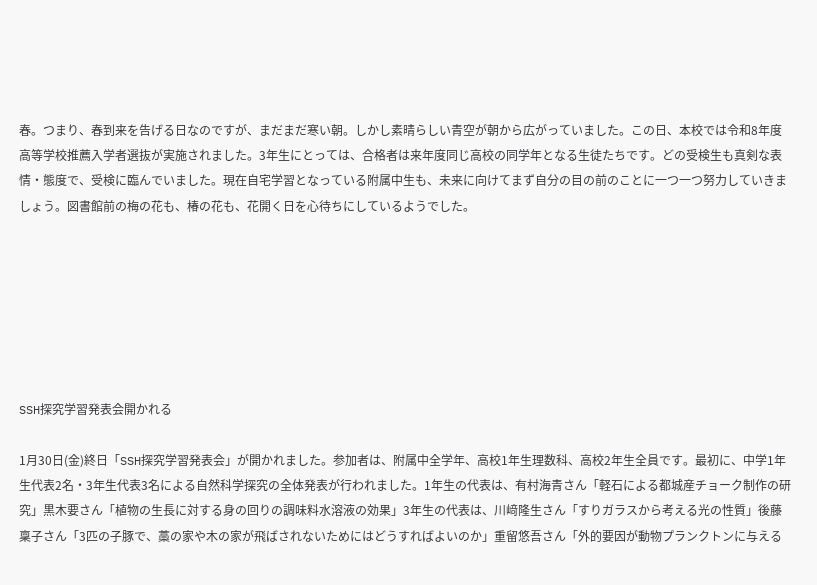春。つまり、春到来を告げる日なのですが、まだまだ寒い朝。しかし素晴らしい青空が朝から広がっていました。この日、本校では令和8年度高等学校推薦入学者選抜が実施されました。3年生にとっては、合格者は来年度同じ高校の同学年となる生徒たちです。どの受検生も真剣な表情・態度で、受検に臨んでいました。現在自宅学習となっている附属中生も、未来に向けてまず自分の目の前のことに一つ一つ努力していきましょう。図書館前の梅の花も、椿の花も、花開く日を心待ちにしているようでした。







SSH探究学習発表会開かれる

1月30日(金)終日「SSH探究学習発表会」が開かれました。参加者は、附属中全学年、高校1年生理数科、高校2年生全員です。最初に、中学1年生代表2名・3年生代表3名による自然科学探究の全体発表が行われました。1年生の代表は、有村海青さん「軽石による都城産チョーク制作の研究」黒木要さん「植物の生長に対する身の回りの調味料水溶液の効果」3年生の代表は、川﨑隆生さん「すりガラスから考える光の性質」後藤稟子さん「3匹の子豚で、藁の家や木の家が飛ばされないためにはどうすればよいのか」重留悠吾さん「外的要因が動物プランクトンに与える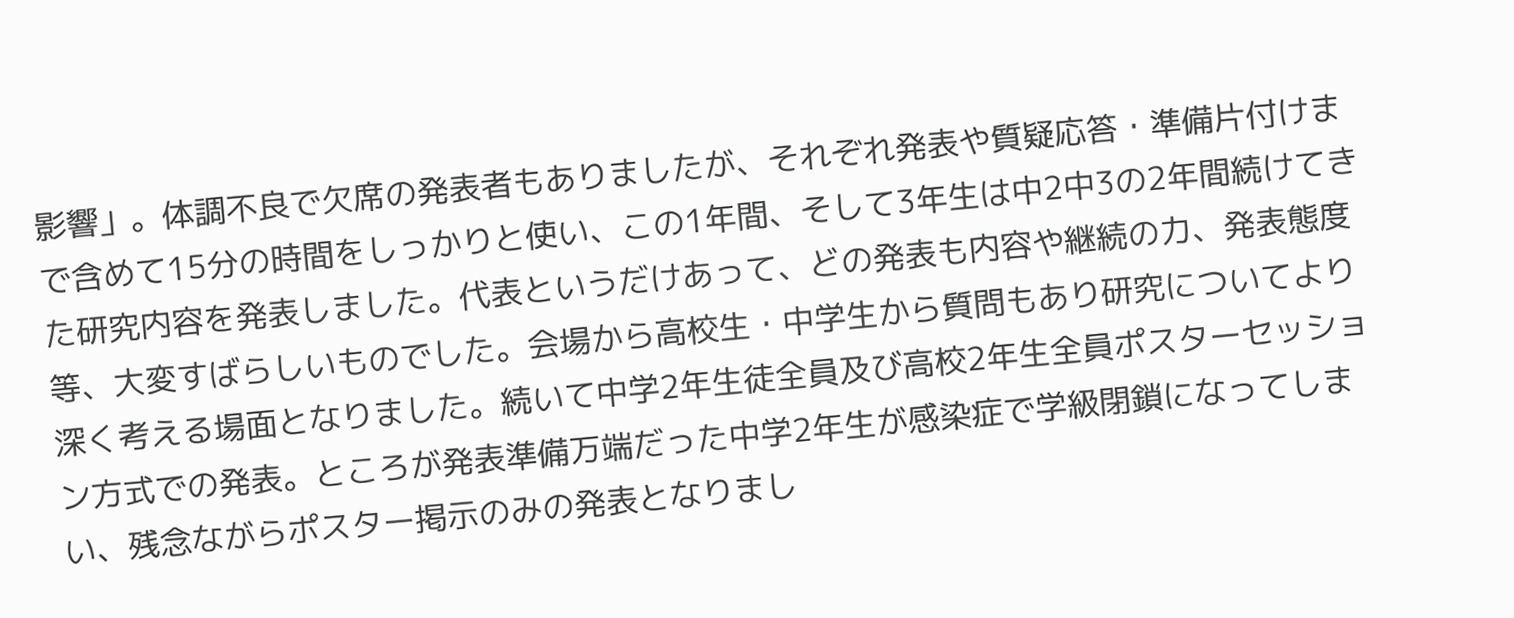影響」。体調不良で欠席の発表者もありましたが、それぞれ発表や質疑応答・準備片付けまで含めて15分の時間をしっかりと使い、この1年間、そして3年生は中2中3の2年間続けてきた研究内容を発表しました。代表というだけあって、どの発表も内容や継続の力、発表態度等、大変すばらしいものでした。会場から高校生・中学生から質問もあり研究についてより深く考える場面となりました。続いて中学2年生徒全員及び高校2年生全員ポスターセッション方式での発表。ところが発表準備万端だった中学2年生が感染症で学級閉鎖になってしまい、残念ながらポスター掲示のみの発表となりまし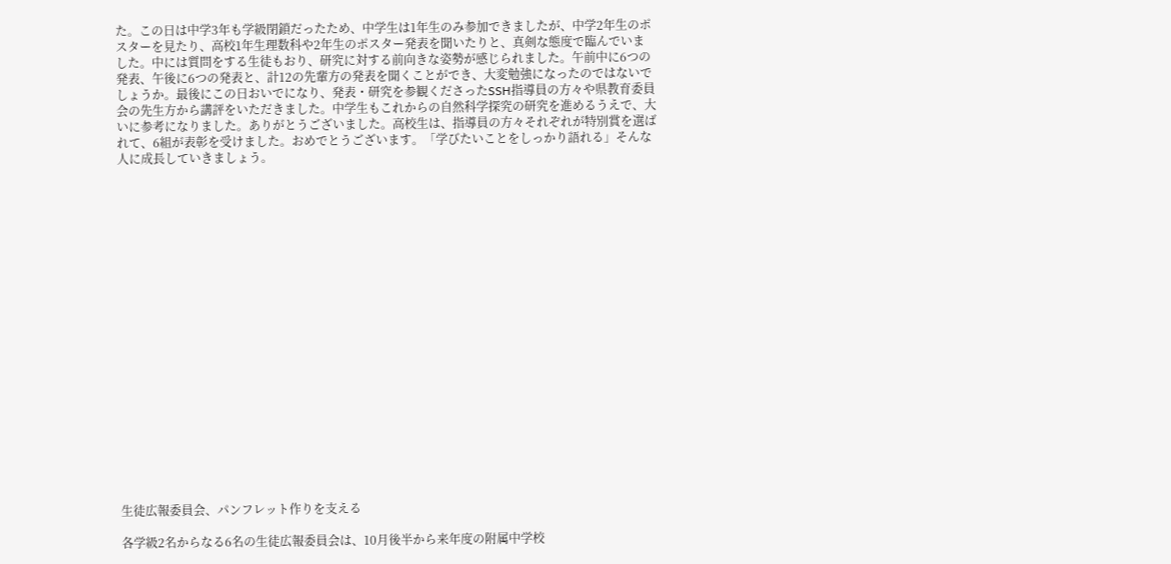た。この日は中学3年も学級閉鎖だったため、中学生は1年生のみ参加できましたが、中学2年生のポスターを見たり、高校1年生理数科や2年生のポスター発表を聞いたりと、真剣な態度で臨んでいました。中には質問をする生徒もおり、研究に対する前向きな姿勢が感じられました。午前中に6つの発表、午後に6つの発表と、計12の先輩方の発表を聞くことができ、大変勉強になったのではないでしょうか。最後にこの日おいでになり、発表・研究を参観くださったSSH指導員の方々や県教育委員会の先生方から講評をいただきました。中学生もこれからの自然科学探究の研究を進めるうえで、大いに参考になりました。ありがとうございました。高校生は、指導員の方々それぞれが特別賞を選ばれて、6組が表彰を受けました。おめでとうございます。「学びたいことをしっかり語れる」そんな人に成長していきましょう。





















生徒広報委員会、パンフレット作りを支える

各学級2名からなる6名の生徒広報委員会は、10月後半から来年度の附属中学校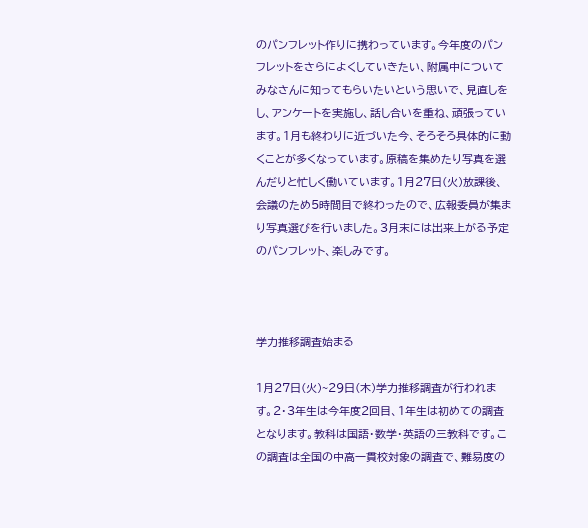のパンフレット作りに携わっています。今年度のパンフレットをさらによくしていきたい、附属中についてみなさんに知ってもらいたいという思いで、見直しをし、アンケートを実施し、話し合いを重ね、頑張っています。1月も終わりに近づいた今、そろそろ具体的に動くことが多くなっています。原稿を集めたり写真を選んだりと忙しく働いています。1月27日(火)放課後、会議のため5時間目で終わったので、広報委員が集まり写真選びを行いました。3月末には出来上がる予定のパンフレット、楽しみです。



学力推移調査始まる

1月27日(火)~29日(木)学力推移調査が行われます。2・3年生は今年度2回目、1年生は初めての調査となります。教科は国語・数学・英語の三教科です。この調査は全国の中高一貫校対象の調査で、難易度の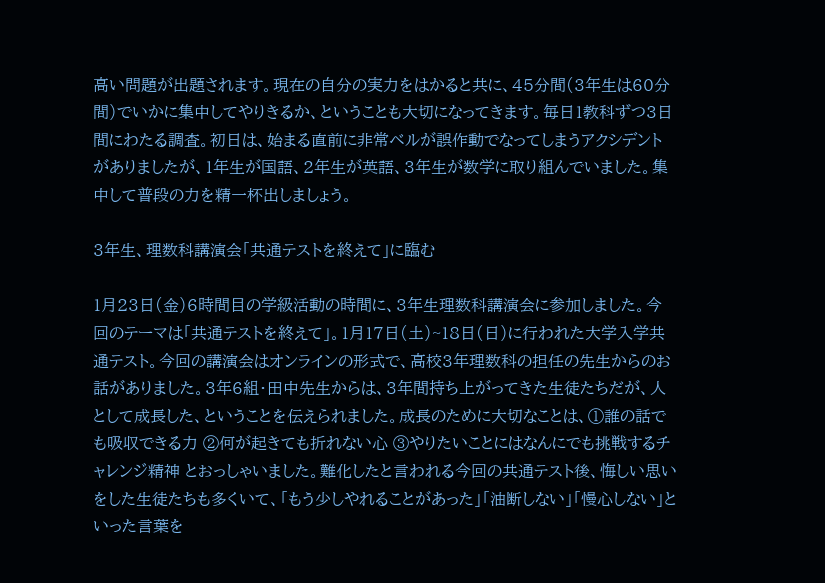高い問題が出題されます。現在の自分の実力をはかると共に、45分間(3年生は60分間)でいかに集中してやりきるか、ということも大切になってきます。毎日1教科ずつ3日間にわたる調査。初日は、始まる直前に非常ベルが誤作動でなってしまうアクシデントがありましたが、1年生が国語、2年生が英語、3年生が数学に取り組んでいました。集中して普段の力を精一杯出しましょう。

3年生、理数科講演会「共通テストを終えて」に臨む

1月23日(金)6時間目の学級活動の時間に、3年生理数科講演会に参加しました。今回のテーマは「共通テストを終えて」。1月17日(土)~18日(日)に行われた大学入学共通テスト。今回の講演会はオンラインの形式で、高校3年理数科の担任の先生からのお話がありました。3年6組・田中先生からは、3年間持ち上がってきた生徒たちだが、人として成長した、ということを伝えられました。成長のために大切なことは、①誰の話でも吸収できる力 ②何が起きても折れない心 ③やりたいことにはなんにでも挑戦するチャレンジ精神 とおっしゃいました。難化したと言われる今回の共通テスト後、悔しい思いをした生徒たちも多くいて、「もう少しやれることがあった」「油断しない」「慢心しない」といった言葉を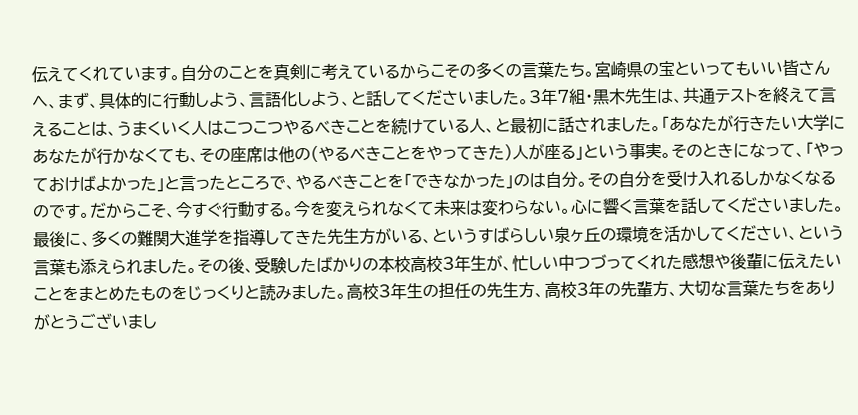伝えてくれています。自分のことを真剣に考えているからこその多くの言葉たち。宮崎県の宝といってもいい皆さんへ、まず、具体的に行動しよう、言語化しよう、と話してくださいました。3年7組・黒木先生は、共通テストを終えて言えることは、うまくいく人はこつこつやるべきことを続けている人、と最初に話されました。「あなたが行きたい大学にあなたが行かなくても、その座席は他の(やるべきことをやってきた)人が座る」という事実。そのときになって、「やっておけばよかった」と言ったところで、やるべきことを「できなかった」のは自分。その自分を受け入れるしかなくなるのです。だからこそ、今すぐ行動する。今を変えられなくて未来は変わらない。心に響く言葉を話してくださいました。最後に、多くの難関大進学を指導してきた先生方がいる、というすばらしい泉ヶ丘の環境を活かしてください、という言葉も添えられました。その後、受験したばかりの本校高校3年生が、忙しい中つづってくれた感想や後輩に伝えたいことをまとめたものをじっくりと読みました。高校3年生の担任の先生方、高校3年の先輩方、大切な言葉たちをありがとうございまし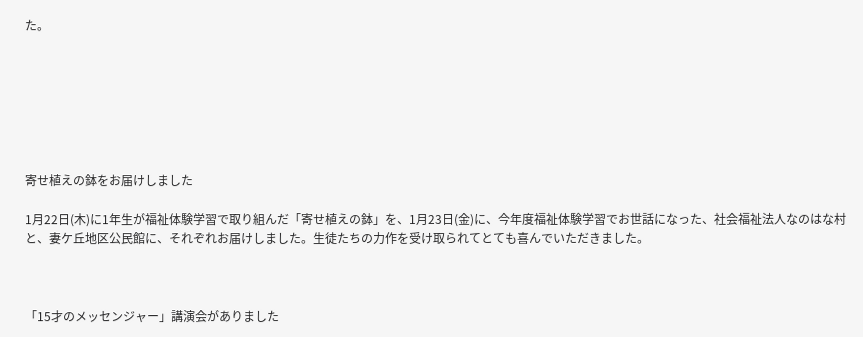た。







寄せ植えの鉢をお届けしました

1月22日(木)に1年生が福祉体験学習で取り組んだ「寄せ植えの鉢」を、1月23日(金)に、今年度福祉体験学習でお世話になった、社会福祉法人なのはな村と、妻ケ丘地区公民館に、それぞれお届けしました。生徒たちの力作を受け取られてとても喜んでいただきました。



「15才のメッセンジャー」講演会がありました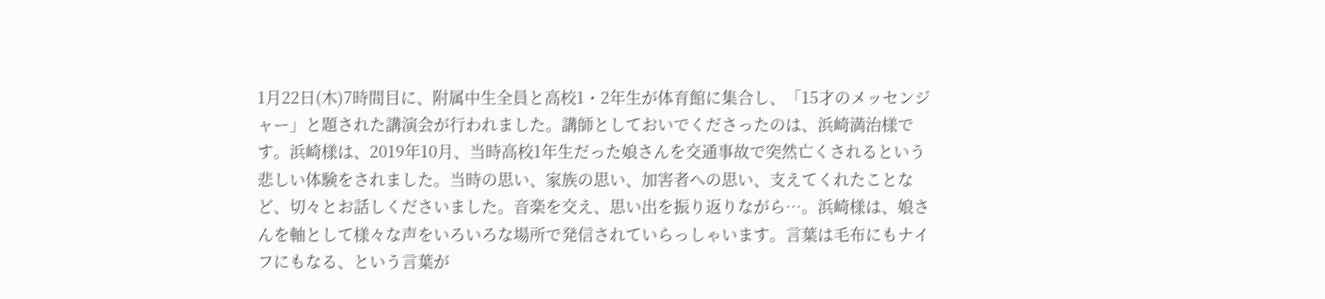1月22日(木)7時間目に、附属中生全員と高校1・2年生が体育館に集合し、「15才のメッセンジャー」と題された講演会が行われました。講師としておいでくださったのは、浜崎満治様です。浜崎様は、2019年10月、当時高校1年生だった娘さんを交通事故で突然亡くされるという悲しい体験をされました。当時の思い、家族の思い、加害者への思い、支えてくれたことなど、切々とお話しくださいました。音楽を交え、思い出を振り返りながら…。浜崎様は、娘さんを軸として様々な声をいろいろな場所で発信されていらっしゃいます。言葉は毛布にもナイフにもなる、という言葉が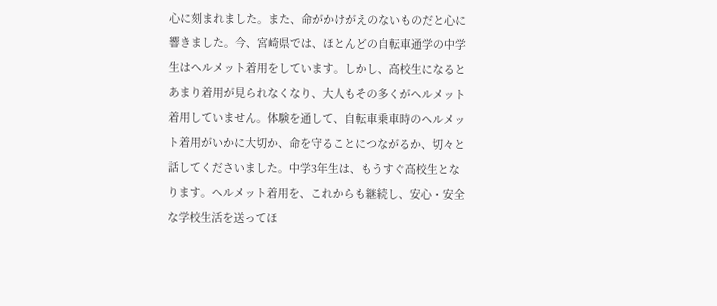心に刻まれました。また、命がかけがえのないものだと心に響きました。今、宮崎県では、ほとんどの自転車通学の中学生はヘルメット着用をしています。しかし、高校生になるとあまり着用が見られなくなり、大人もその多くがヘルメット着用していません。体験を通して、自転車乗車時のヘルメット着用がいかに大切か、命を守ることにつながるか、切々と話してくださいました。中学3年生は、もうすぐ高校生となります。ヘルメット着用を、これからも継続し、安心・安全な学校生活を送ってほ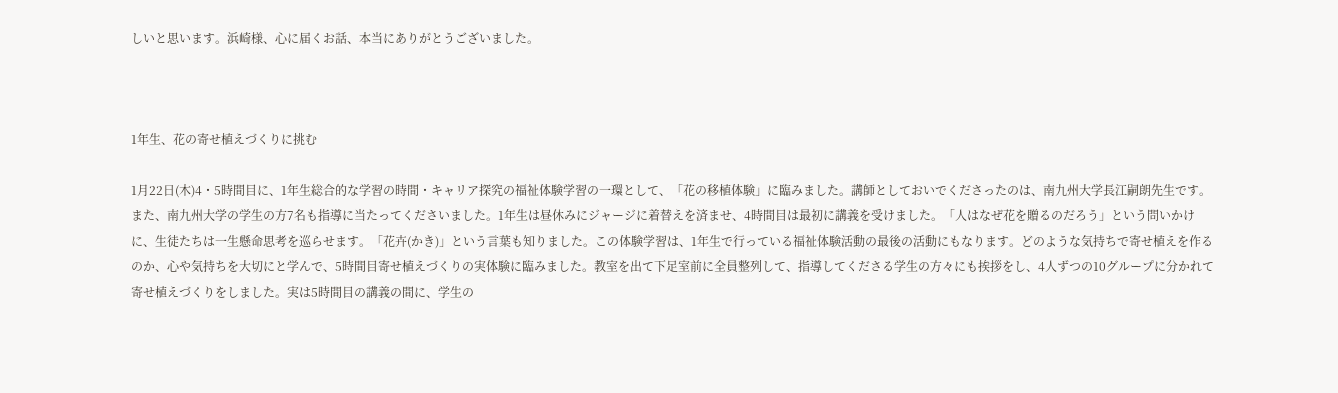しいと思います。浜崎様、心に届くお話、本当にありがとうございました。



1年生、花の寄せ植えづくりに挑む

1月22日(木)4・5時間目に、1年生総合的な学習の時間・キャリア探究の福祉体験学習の一環として、「花の移植体験」に臨みました。講師としておいでくださったのは、南九州大学長江嗣朗先生です。また、南九州大学の学生の方7名も指導に当たってくださいました。1年生は昼休みにジャージに着替えを済ませ、4時間目は最初に講義を受けました。「人はなぜ花を贈るのだろう」という問いかけに、生徒たちは一生懸命思考を巡らせます。「花卉(かき)」という言葉も知りました。この体験学習は、1年生で行っている福祉体験活動の最後の活動にもなります。どのような気持ちで寄せ植えを作るのか、心や気持ちを大切にと学んで、5時間目寄せ植えづくりの実体験に臨みました。教室を出て下足室前に全員整列して、指導してくださる学生の方々にも挨拶をし、4人ずつの10グループに分かれて寄せ植えづくりをしました。実は5時間目の講義の間に、学生の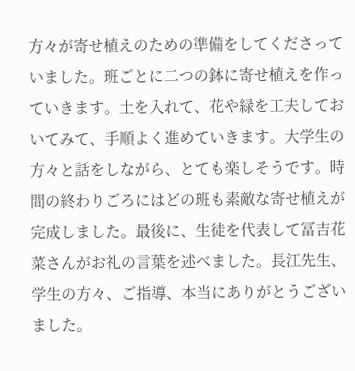方々が寄せ植えのための準備をしてくださっていました。班ごとに二つの鉢に寄せ植えを作っていきます。土を入れて、花や緑を工夫しておいてみて、手順よく進めていきます。大学生の方々と話をしながら、とても楽しそうです。時間の終わりごろにはどの班も素敵な寄せ植えが完成しました。最後に、生徒を代表して冨吉花菜さんがお礼の言葉を述べました。長江先生、学生の方々、ご指導、本当にありがとうございました。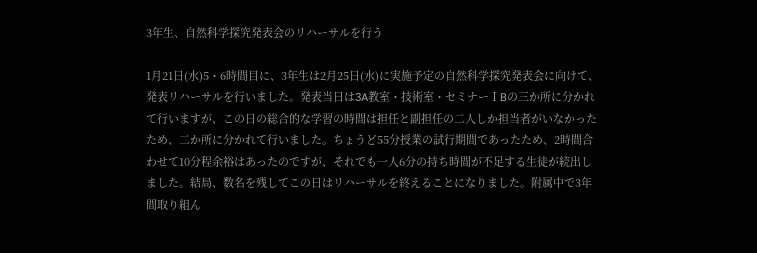3年生、自然科学探究発表会のリハーサルを行う

1月21日(水)5・6時間目に、3年生は2月25日(水)に実施予定の自然科学探究発表会に向けて、発表リハーサルを行いました。発表当日は3A教室・技術室・セミナーⅠBの三か所に分かれて行いますが、この日の総合的な学習の時間は担任と副担任の二人しか担当者がいなかったため、二か所に分かれて行いました。ちょうど55分授業の試行期間であったため、2時間合わせて10分程余裕はあったのですが、それでも一人6分の持ち時間が不足する生徒が続出しました。結局、数名を残してこの日はリハーサルを終えることになりました。附属中で3年間取り組ん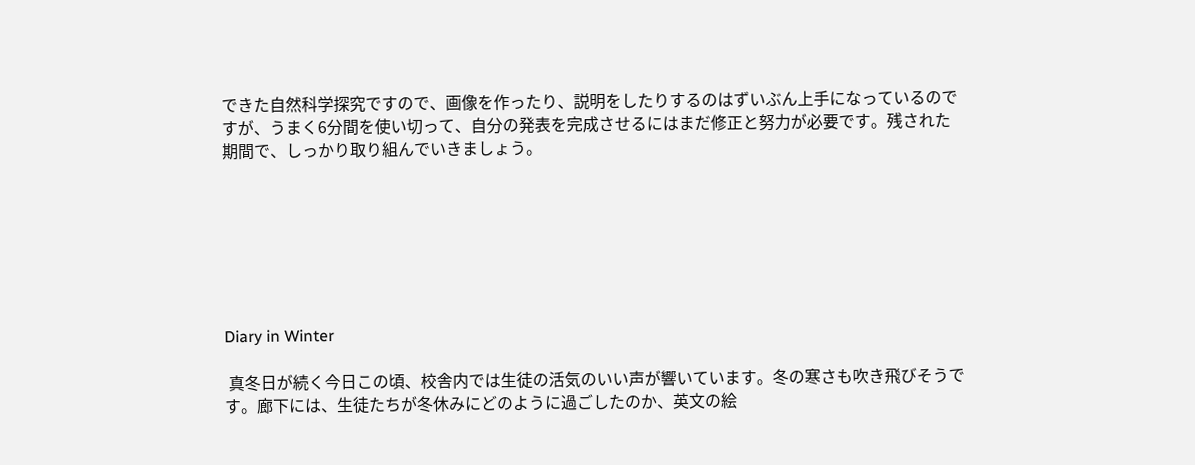できた自然科学探究ですので、画像を作ったり、説明をしたりするのはずいぶん上手になっているのですが、うまく6分間を使い切って、自分の発表を完成させるにはまだ修正と努力が必要です。残された期間で、しっかり取り組んでいきましょう。







Diary in Winter

 真冬日が続く今日この頃、校舎内では生徒の活気のいい声が響いています。冬の寒さも吹き飛びそうです。廊下には、生徒たちが冬休みにどのように過ごしたのか、英文の絵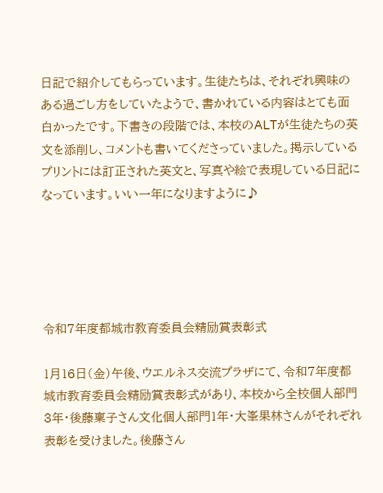日記で紹介してもらっています。生徒たちは、それぞれ興味のある過ごし方をしていたようで、書かれている内容はとても面白かったです。下書きの段階では、本校のALTが生徒たちの英文を添削し、コメントも書いてくださっていました。掲示しているプリントには訂正された英文と、写真や絵で表現している日記になっています。いい一年になりますように♪





令和7年度都城市教育委員会精励賞表彰式

1月16日(金)午後、ウエルネス交流プラザにて、令和7年度都城市教育委員会精励賞表彰式があり、本校から全校個人部門3年・後藤稟子さん文化個人部門1年・大峯果林さんがそれぞれ表彰を受けました。後藤さん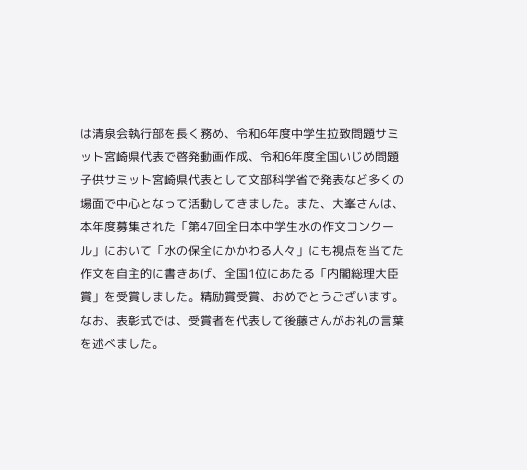は清泉会執行部を長く務め、令和6年度中学生拉致問題サミット宮崎県代表で啓発動画作成、令和6年度全国いじめ問題子供サミット宮崎県代表として文部科学省で発表など多くの場面で中心となって活動してきました。また、大峯さんは、本年度募集された「第47回全日本中学生水の作文コンクール」において「水の保全にかかわる人々」にも視点を当てた作文を自主的に書きあげ、全国1位にあたる「内閣総理大臣賞」を受賞しました。精励賞受賞、おめでとうございます。なお、表彰式では、受賞者を代表して後藤さんがお礼の言葉を述べました。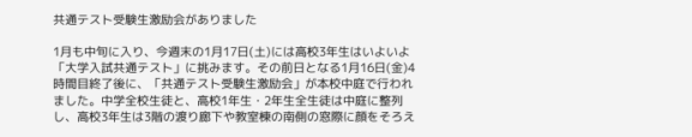共通テスト受験生激励会がありました

1月も中旬に入り、今週末の1月17日(土)には高校3年生はいよいよ「大学入試共通テスト」に挑みます。その前日となる1月16日(金)4時間目終了後に、「共通テスト受験生激励会」が本校中庭で行われました。中学全校生徒と、高校1年生・2年生全生徒は中庭に整列し、高校3年生は3階の渡り廊下や教室棟の南側の窓際に顔をそろえ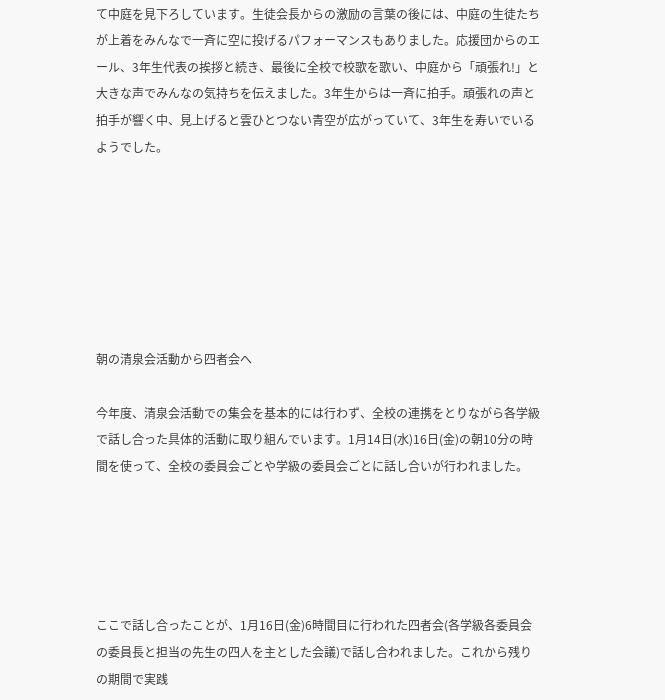て中庭を見下ろしています。生徒会長からの激励の言葉の後には、中庭の生徒たちが上着をみんなで一斉に空に投げるパフォーマンスもありました。応援団からのエール、3年生代表の挨拶と続き、最後に全校で校歌を歌い、中庭から「頑張れ!」と大きな声でみんなの気持ちを伝えました。3年生からは一斉に拍手。頑張れの声と拍手が響く中、見上げると雲ひとつない青空が広がっていて、3年生を寿いでいるようでした。







朝の清泉会活動から四者会へ

今年度、清泉会活動での集会を基本的には行わず、全校の連携をとりながら各学級で話し合った具体的活動に取り組んでいます。1月14日(水)16日(金)の朝10分の時間を使って、全校の委員会ごとや学級の委員会ごとに話し合いが行われました。





ここで話し合ったことが、1月16日(金)6時間目に行われた四者会(各学級各委員会の委員長と担当の先生の四人を主とした会議)で話し合われました。これから残りの期間で実践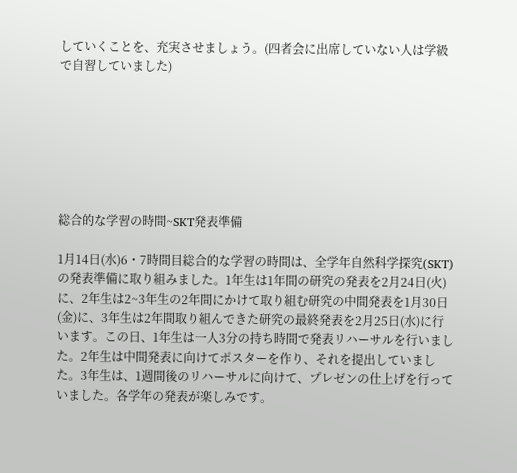していくことを、充実させましょう。(四者会に出席していない人は学級で自習していました)







総合的な学習の時間~SKT発表準備

1月14日(水)6・7時間目総合的な学習の時間は、全学年自然科学探究(SKT)の発表準備に取り組みました。1年生は1年間の研究の発表を2月24日(火)に、2年生は2~3年生の2年間にかけて取り組む研究の中間発表を1月30日(金)に、3年生は2年間取り組んできた研究の最終発表を2月25日(水)に行います。この日、1年生は一人3分の持ち時間で発表リハーサルを行いました。2年生は中間発表に向けてポスターを作り、それを提出していました。3年生は、1週間後のリハーサルに向けて、プレゼンの仕上げを行っていました。各学年の発表が楽しみです。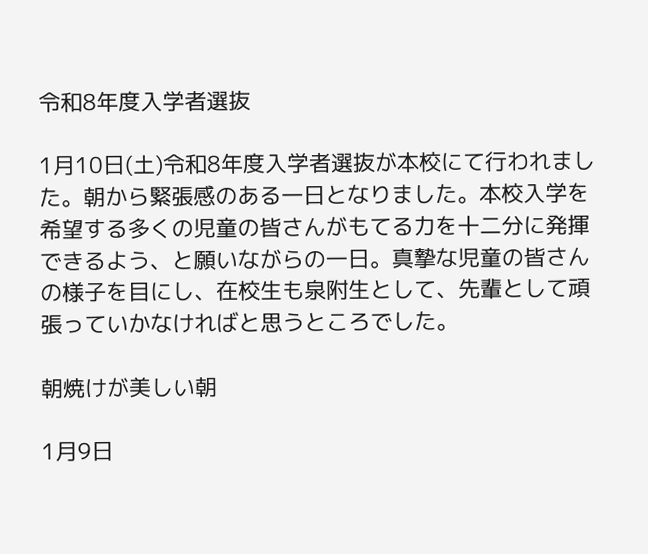令和8年度入学者選抜

1月10日(土)令和8年度入学者選抜が本校にて行われました。朝から緊張感のある一日となりました。本校入学を希望する多くの児童の皆さんがもてる力を十二分に発揮できるよう、と願いながらの一日。真摯な児童の皆さんの様子を目にし、在校生も泉附生として、先輩として頑張っていかなければと思うところでした。

朝焼けが美しい朝

1月9日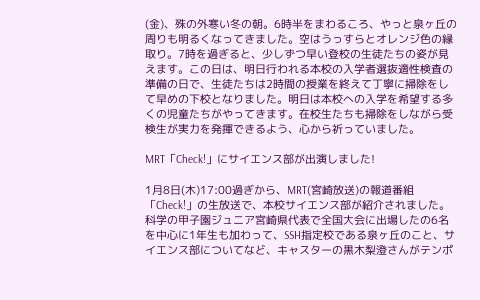(金)、殊の外寒い冬の朝。6時半をまわるころ、やっと泉ヶ丘の周りも明るくなってきました。空はうっすらとオレンジ色の縁取り。7時を過ぎると、少しずつ早い登校の生徒たちの姿が見えます。この日は、明日行われる本校の入学者選抜適性検査の準備の日で、生徒たちは2時間の授業を終えて丁寧に掃除をして早めの下校となりました。明日は本校への入学を希望する多くの児童たちがやってきます。在校生たちも掃除をしながら受検生が実力を発揮できるよう、心から祈っていました。

MRT「Check!」にサイエンス部が出演しました!

1月8日(木)17:00過ぎから、MRT(宮崎放送)の報道番組「Check!」の生放送で、本校サイエンス部が紹介されました。科学の甲子園ジュニア宮崎県代表で全国大会に出場したの6名を中心に1年生も加わって、SSH指定校である泉ヶ丘のこと、サイエンス部についてなど、キャスターの黒木梨澄さんがテンポ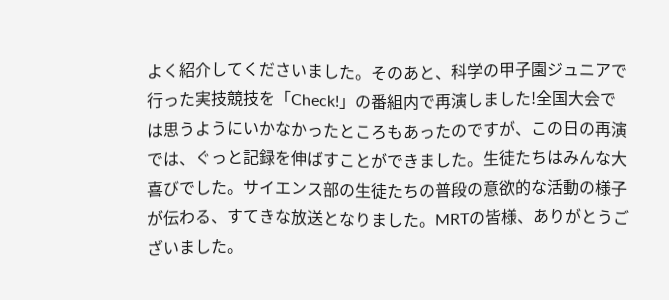よく紹介してくださいました。そのあと、科学の甲子園ジュニアで行った実技競技を「Check!」の番組内で再演しました!全国大会では思うようにいかなかったところもあったのですが、この日の再演では、ぐっと記録を伸ばすことができました。生徒たちはみんな大喜びでした。サイエンス部の生徒たちの普段の意欲的な活動の様子が伝わる、すてきな放送となりました。MRTの皆様、ありがとうございました。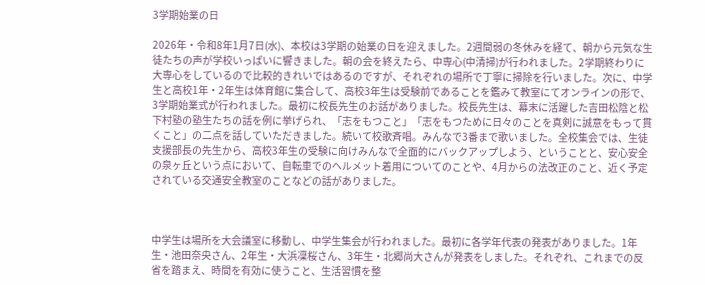3学期始業の日

2026年・令和8年1月7日(水)、本校は3学期の始業の日を迎えました。2週間弱の冬休みを経て、朝から元気な生徒たちの声が学校いっぱいに響きました。朝の会を終えたら、中専心(中清掃)が行われました。2学期終わりに大専心をしているので比較的きれいではあるのですが、それぞれの場所で丁寧に掃除を行いました。次に、中学生と高校1年・2年生は体育館に集合して、高校3年生は受験前であることを鑑みて教室にてオンラインの形で、3学期始業式が行われました。最初に校長先生のお話がありました。校長先生は、幕末に活躍した吉田松陰と松下村塾の塾生たちの話を例に挙げられ、「志をもつこと」「志をもつために日々のことを真剣に誠意をもって貫くこと」の二点を話していただきました。続いて校歌斉唱。みんなで3番まで歌いました。全校集会では、生徒支援部長の先生から、高校3年生の受験に向けみんなで全面的にバックアップしよう、ということと、安心安全の泉ヶ丘という点において、自転車でのヘルメット着用についてのことや、4月からの法改正のこと、近く予定されている交通安全教室のことなどの話がありました。



中学生は場所を大会議室に移動し、中学生集会が行われました。最初に各学年代表の発表がありました。1年生・池田奈央さん、2年生・大浜凜桜さん、3年生・北郷尚大さんが発表をしました。それぞれ、これまでの反省を踏まえ、時間を有効に使うこと、生活習慣を整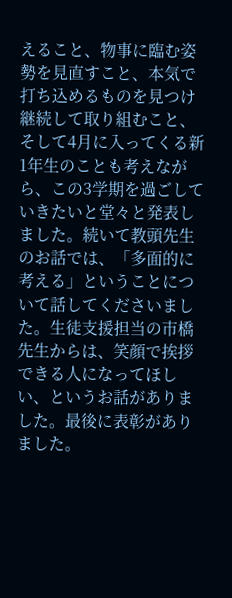えること、物事に臨む姿勢を見直すこと、本気で打ち込めるものを見つけ継続して取り組むこと、そして4月に入ってくる新1年生のことも考えながら、この3学期を過ごしていきたいと堂々と発表しました。続いて教頭先生のお話では、「多面的に考える」ということについて話してくださいました。生徒支援担当の市橋先生からは、笑顔で挨拶できる人になってほしい、というお話がありました。最後に表彰がありました。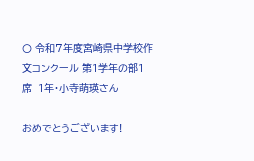〇 令和7年度宮崎県中学校作文コンクール 第1学年の部1席  1年・小寺萌瑛さん

おめでとうございます!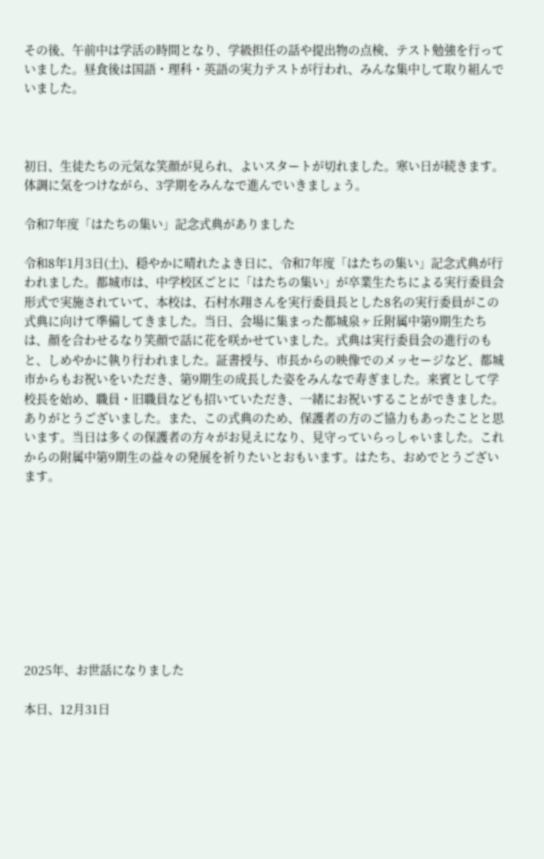その後、午前中は学活の時間となり、学級担任の話や提出物の点検、テスト勉強を行っていました。昼食後は国語・理科・英語の実力テストが行われ、みんな集中して取り組んでいました。



初日、生徒たちの元気な笑顔が見られ、よいスタートが切れました。寒い日が続きます。体調に気をつけながら、3学期をみんなで進んでいきましょう。

令和7年度「はたちの集い」記念式典がありました

令和8年1月3日(土)、穏やかに晴れたよき日に、令和7年度「はたちの集い」記念式典が行われました。都城市は、中学校区ごとに「はたちの集い」が卒業生たちによる実行委員会形式で実施されていて、本校は、石村水翔さんを実行委員長とした8名の実行委員がこの式典に向けて準備してきました。当日、会場に集まった都城泉ヶ丘附属中第9期生たちは、顔を合わせるなり笑顔で話に花を咲かせていました。式典は実行委員会の進行のもと、しめやかに執り行われました。証書授与、市長からの映像でのメッセージなど、都城市からもお祝いをいただき、第9期生の成長した姿をみんなで寿ぎました。来賓として学校長を始め、職員・旧職員なども招いていただき、一緒にお祝いすることができました。ありがとうございました。また、この式典のため、保護者の方のご協力もあったことと思います。当日は多くの保護者の方々がお見えになり、見守っていらっしゃいました。これからの附属中第9期生の益々の発展を祈りたいとおもいます。はたち、おめでとうございます。









2025年、お世話になりました

本日、12月31日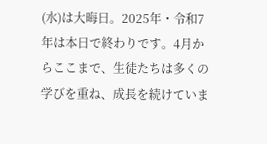(水)は大晦日。2025年・令和7年は本日で終わりです。4月からここまで、生徒たちは多くの学びを重ね、成長を続けていま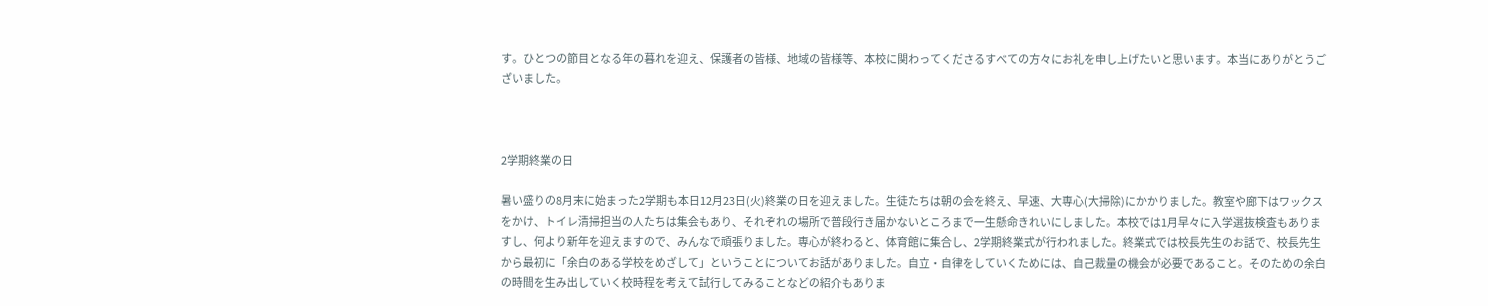す。ひとつの節目となる年の暮れを迎え、保護者の皆様、地域の皆様等、本校に関わってくださるすべての方々にお礼を申し上げたいと思います。本当にありがとうございました。



2学期終業の日

暑い盛りの8月末に始まった2学期も本日12月23日(火)終業の日を迎えました。生徒たちは朝の会を終え、早速、大専心(大掃除)にかかりました。教室や廊下はワックスをかけ、トイレ清掃担当の人たちは集会もあり、それぞれの場所で普段行き届かないところまで一生懸命きれいにしました。本校では1月早々に入学選抜検査もありますし、何より新年を迎えますので、みんなで頑張りました。専心が終わると、体育館に集合し、2学期終業式が行われました。終業式では校長先生のお話で、校長先生から最初に「余白のある学校をめざして」ということについてお話がありました。自立・自律をしていくためには、自己裁量の機会が必要であること。そのための余白の時間を生み出していく校時程を考えて試行してみることなどの紹介もありま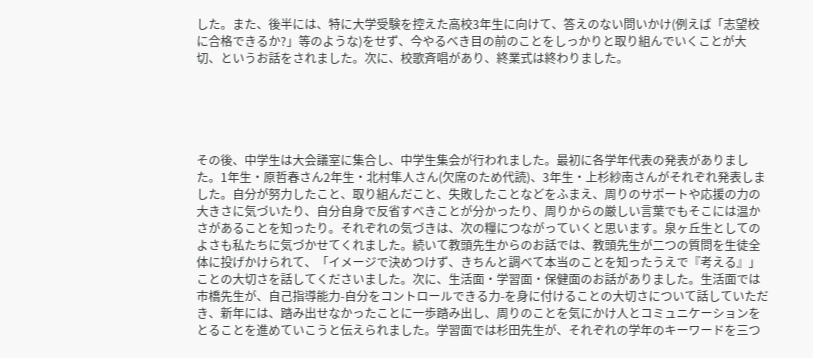した。また、後半には、特に大学受験を控えた高校3年生に向けて、答えのない問いかけ(例えば「志望校に合格できるか?」等のような)をせず、今やるべき目の前のことをしっかりと取り組んでいくことが大切、というお話をされました。次に、校歌斉唱があり、終業式は終わりました。





その後、中学生は大会議室に集合し、中学生集会が行われました。最初に各学年代表の発表がありました。1年生・原哲春さん2年生・北村隼人さん(欠席のため代読)、3年生・上杉紗南さんがそれぞれ発表しました。自分が努力したこと、取り組んだこと、失敗したことなどをふまえ、周りのサポートや応援の力の大きさに気づいたり、自分自身で反省すべきことが分かったり、周りからの厳しい言葉でもそこには温かさがあることを知ったり。それぞれの気づきは、次の糧につながっていくと思います。泉ヶ丘生としてのよさも私たちに気づかせてくれました。続いて教頭先生からのお話では、教頭先生が二つの質問を生徒全体に投げかけられて、「イメージで決めつけず、きちんと調べて本当のことを知ったうえで『考える』」ことの大切さを話してくださいました。次に、生活面・学習面・保健面のお話がありました。生活面では市橋先生が、自己指導能力-自分をコントロールできる力-を身に付けることの大切さについて話していただき、新年には、踏み出せなかったことに一歩踏み出し、周りのことを気にかけ人とコミュニケーションをとることを進めていこうと伝えられました。学習面では杉田先生が、それぞれの学年のキーワードを三つ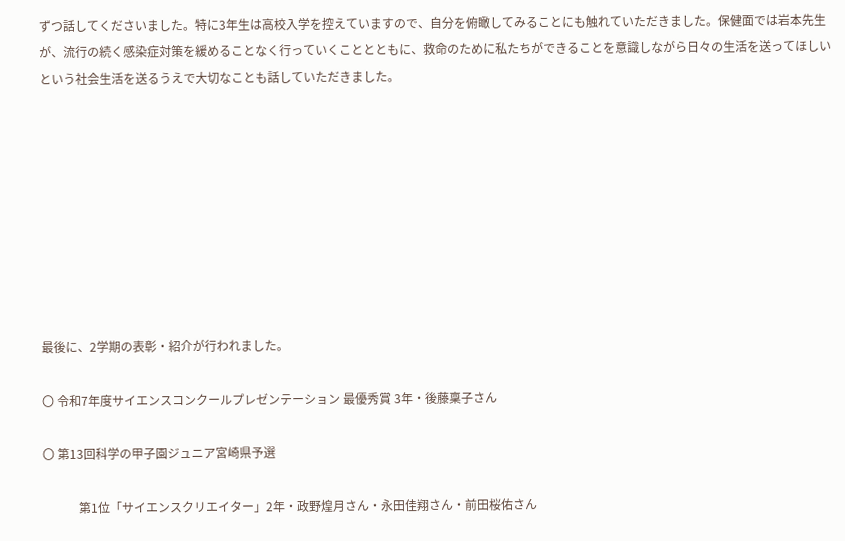ずつ話してくださいました。特に3年生は高校入学を控えていますので、自分を俯瞰してみることにも触れていただきました。保健面では岩本先生が、流行の続く感染症対策を緩めることなく行っていくこととともに、救命のために私たちができることを意識しながら日々の生活を送ってほしいという社会生活を送るうえで大切なことも話していただきました。









最後に、2学期の表彰・紹介が行われました。

〇 令和7年度サイエンスコンクールプレゼンテーション 最優秀賞 3年・後藤稟子さん

〇 第13回科学の甲子園ジュニア宮崎県予選

            第1位「サイエンスクリエイター」2年・政野煌月さん・永田佳翔さん・前田桜佑さん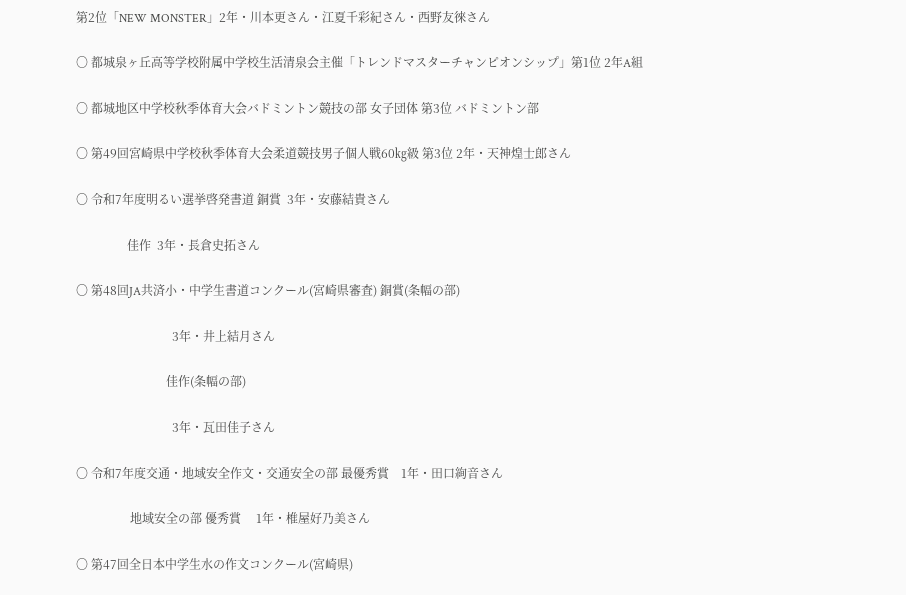第2位「NEW MONSTER」2年・川本更さん・江夏千彩紀さん・西野友徠さん

〇 都城泉ヶ丘高等学校附属中学校生活清泉会主催「トレンドマスターチャンピオンシップ」第1位 2年A組

〇 都城地区中学校秋季体育大会バドミントン競技の部 女子団体 第3位 バドミントン部

〇 第49回宮崎県中学校秋季体育大会柔道競技男子個人戦60㎏級 第3位 2年・天神煌士郎さん

〇 令和7年度明るい選挙啓発書道 銅賞  3年・安藤結貴さん

                 佳作  3年・長倉史拓さん

〇 第48回JA共済小・中学生書道コンクール(宮崎県審査) 銅賞(条幅の部)

                                3年・井上結月さん

                              佳作(条幅の部)

                                3年・瓦田佳子さん

〇 令和7年度交通・地域安全作文・交通安全の部 最優秀賞    1年・田口絢音さん

                  地域安全の部 優秀賞     1年・椎屋好乃美さん

〇 第47回全日本中学生水の作文コンクール(宮崎県)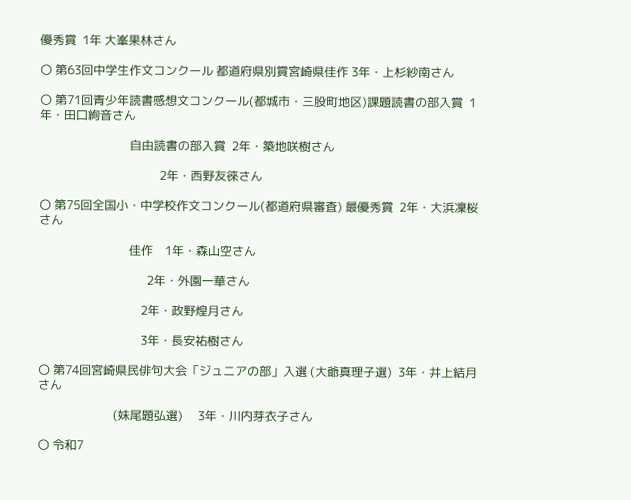優秀賞  1年 大峯果林さん

〇 第63回中学生作文コンクール 都道府県別賞宮崎県佳作 3年・上杉紗南さん

〇 第71回青少年読書感想文コンクール(都城市・三股町地区)課題読書の部入賞  1年・田口絢音さん

                              自由読書の部入賞  2年・築地咲樹さん

                                        2年・西野友徠さん

〇 第75回全国小・中学校作文コンクール(都道府県審査) 最優秀賞  2年・大浜凜桜さん

                              佳作    1年・森山空さん

                                    2年・外園一華さん

                                  2年・政野煌月さん

                                  3年・長安祐樹さん

〇 第74回宮崎県民俳句大会「ジュニアの部」入選 (大爺真理子選)  3年・井上結月さん

                         (妹尾題弘選)     3年・川内芽衣子さん

〇 令和7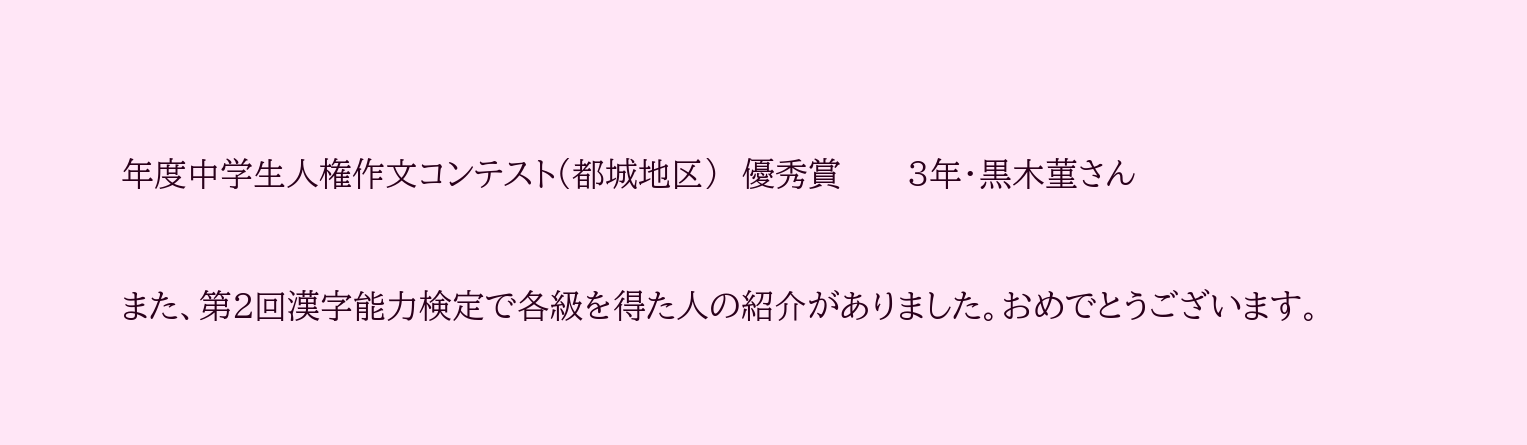年度中学生人権作文コンテスト(都城地区)  優秀賞      3年・黒木菫さん

また、第2回漢字能力検定で各級を得た人の紹介がありました。おめでとうございます。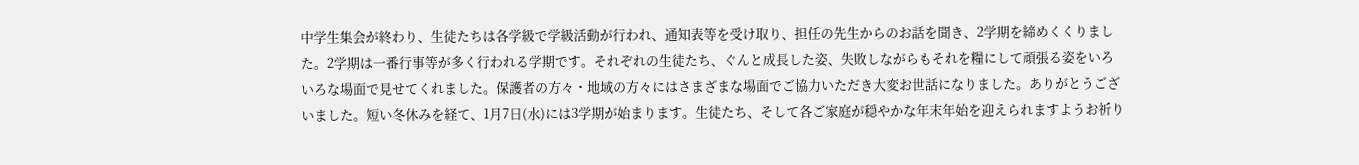中学生集会が終わり、生徒たちは各学級で学級活動が行われ、通知表等を受け取り、担任の先生からのお話を聞き、2学期を締めくくりました。2学期は一番行事等が多く行われる学期です。それぞれの生徒たち、ぐんと成長した姿、失敗しながらもそれを糧にして頑張る姿をいろいろな場面で見せてくれました。保護者の方々・地域の方々にはさまざまな場面でご協力いただき大変お世話になりました。ありがとうございました。短い冬休みを経て、1月7日(水)には3学期が始まります。生徒たち、そして各ご家庭が穏やかな年末年始を迎えられますようお祈り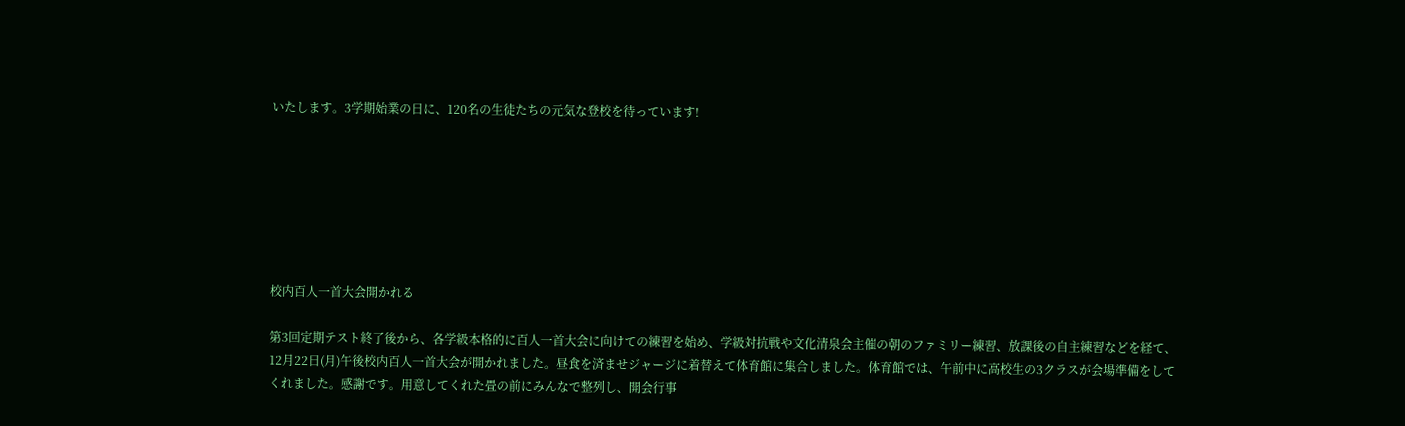いたします。3学期始業の日に、120名の生徒たちの元気な登校を待っています!







校内百人一首大会開かれる

第3回定期テスト終了後から、各学級本格的に百人一首大会に向けての練習を始め、学級対抗戦や文化清泉会主催の朝のファミリー練習、放課後の自主練習などを経て、12月22日(月)午後校内百人一首大会が開かれました。昼食を済ませジャージに着替えて体育館に集合しました。体育館では、午前中に高校生の3クラスが会場準備をしてくれました。感謝です。用意してくれた畳の前にみんなで整列し、開会行事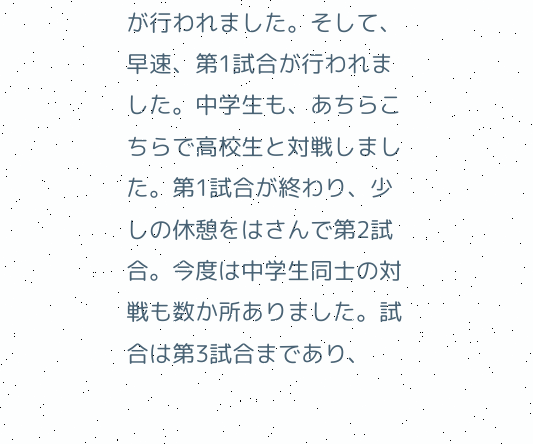が行われました。そして、早速、第1試合が行われました。中学生も、あちらこちらで高校生と対戦しました。第1試合が終わり、少しの休憩をはさんで第2試合。今度は中学生同士の対戦も数か所ありました。試合は第3試合まであり、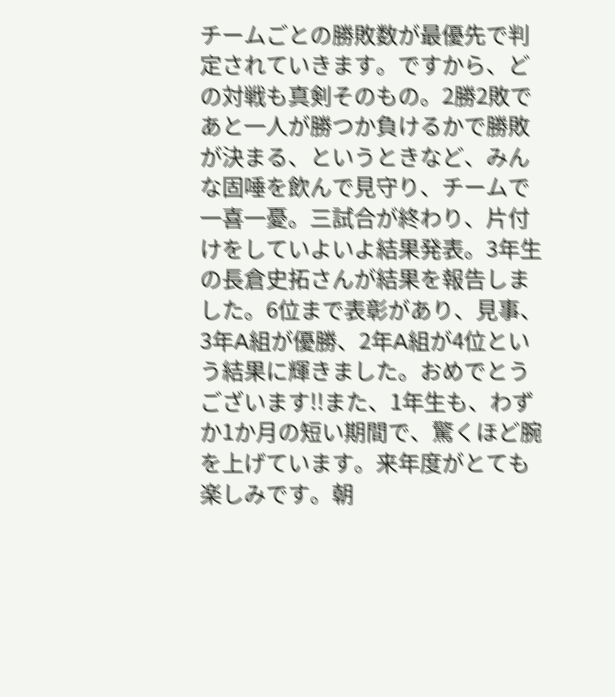チームごとの勝敗数が最優先で判定されていきます。ですから、どの対戦も真剣そのもの。2勝2敗であと一人が勝つか負けるかで勝敗が決まる、というときなど、みんな固唾を飲んで見守り、チームで一喜一憂。三試合が終わり、片付けをしていよいよ結果発表。3年生の長倉史拓さんが結果を報告しました。6位まで表彰があり、見事、3年A組が優勝、2年A組が4位という結果に輝きました。おめでとうございます!!また、1年生も、わずか1か月の短い期間で、驚くほど腕を上げています。来年度がとても楽しみです。朝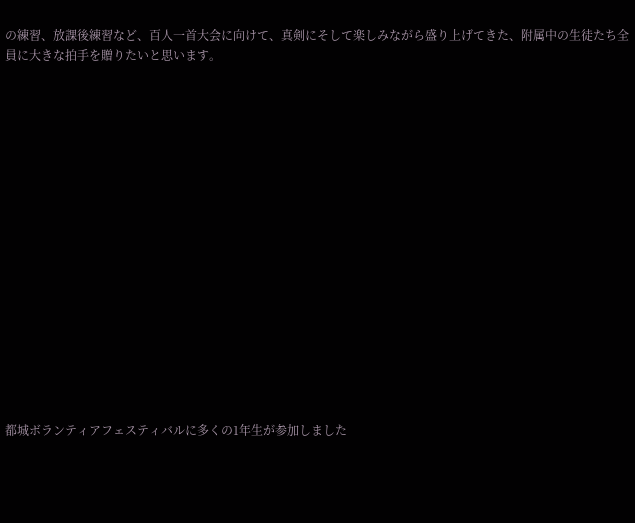の練習、放課後練習など、百人一首大会に向けて、真剣にそして楽しみながら盛り上げてきた、附属中の生徒たち全員に大きな拍手を贈りたいと思います。

















都城ボランティアフェスティバルに多くの1年生が参加しました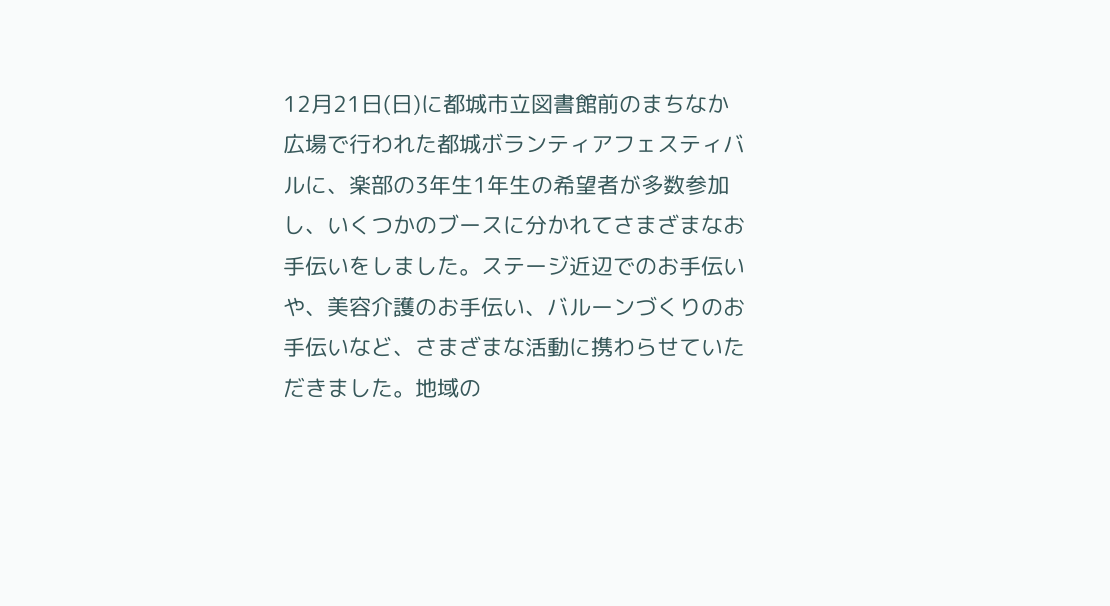12月21日(日)に都城市立図書館前のまちなか広場で行われた都城ボランティアフェスティバルに、楽部の3年生1年生の希望者が多数参加し、いくつかのブースに分かれてさまざまなお手伝いをしました。ステージ近辺でのお手伝いや、美容介護のお手伝い、バルーンづくりのお手伝いなど、さまざまな活動に携わらせていただきました。地域の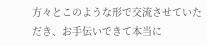方々とこのような形で交流させていただき、お手伝いできて本当に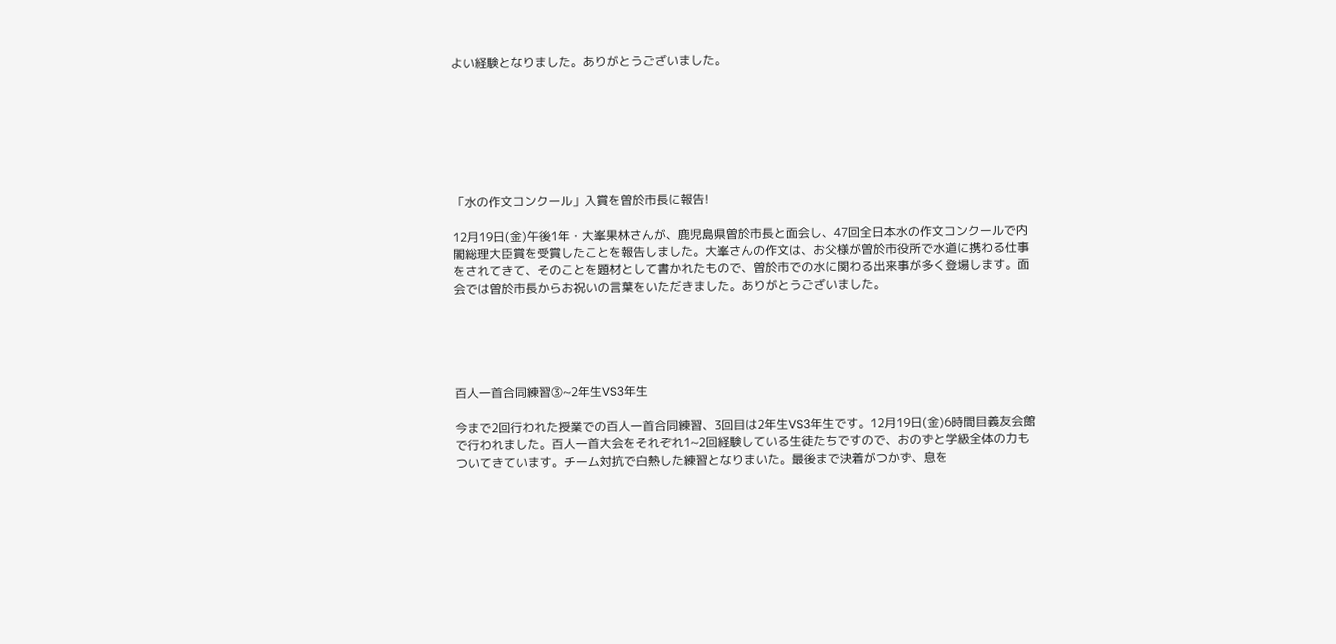よい経験となりました。ありがとうございました。







「水の作文コンクール」入賞を曽於市長に報告!

12月19日(金)午後1年・大峯果林さんが、鹿児島県曽於市長と面会し、47回全日本水の作文コンクールで内閣総理大臣賞を受賞したことを報告しました。大峯さんの作文は、お父様が曽於市役所で水道に携わる仕事をされてきて、そのことを題材として書かれたもので、曽於市での水に関わる出来事が多く登場します。面会では曽於市長からお祝いの言葉をいただきました。ありがとうございました。





百人一首合同練習③~2年生VS3年生

今まで2回行われた授業での百人一首合同練習、3回目は2年生VS3年生です。12月19日(金)6時間目義友会館で行われました。百人一首大会をそれぞれ1~2回経験している生徒たちですので、おのずと学級全体の力もついてきています。チーム対抗で白熱した練習となりまいた。最後まで決着がつかず、息を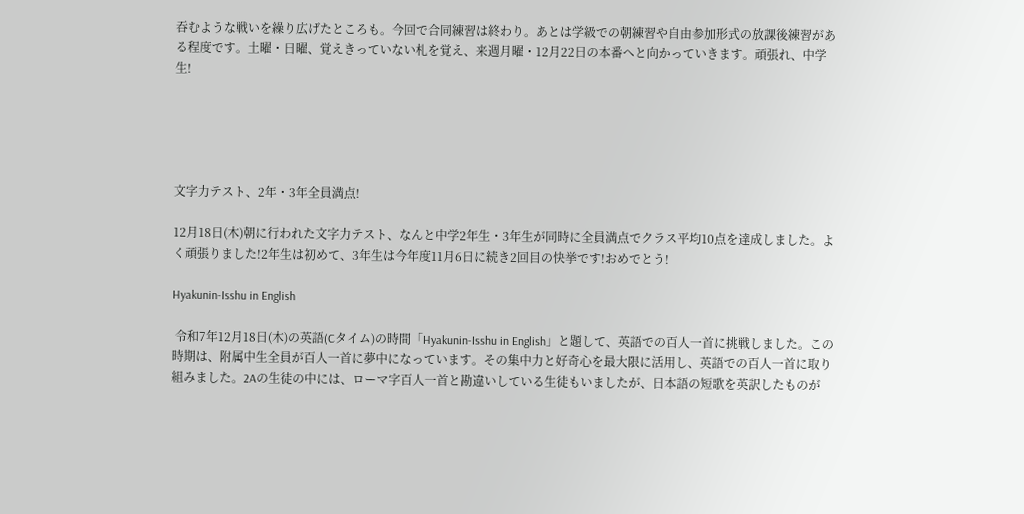吞むような戦いを繰り広げたところも。今回で合同練習は終わり。あとは学級での朝練習や自由参加形式の放課後練習がある程度です。土曜・日曜、覚えきっていない札を覚え、来週月曜・12月22日の本番へと向かっていきます。頑張れ、中学生!





文字力テスト、2年・3年全員満点!

12月18日(木)朝に行われた文字力テスト、なんと中学2年生・3年生が同時に全員満点でクラス平均10点を達成しました。よく頑張りました!2年生は初めて、3年生は今年度11月6日に続き2回目の快挙です!おめでとう!

Hyakunin-Isshu in English

 令和7年12月18日(木)の英語(Cタイム)の時間「Hyakunin-Isshu in English」と題して、英語での百人一首に挑戦しました。この時期は、附属中生全員が百人一首に夢中になっています。その集中力と好奇心を最大限に活用し、英語での百人一首に取り組みました。2Aの生徒の中には、ローマ字百人一首と勘違いしている生徒もいましたが、日本語の短歌を英訳したものが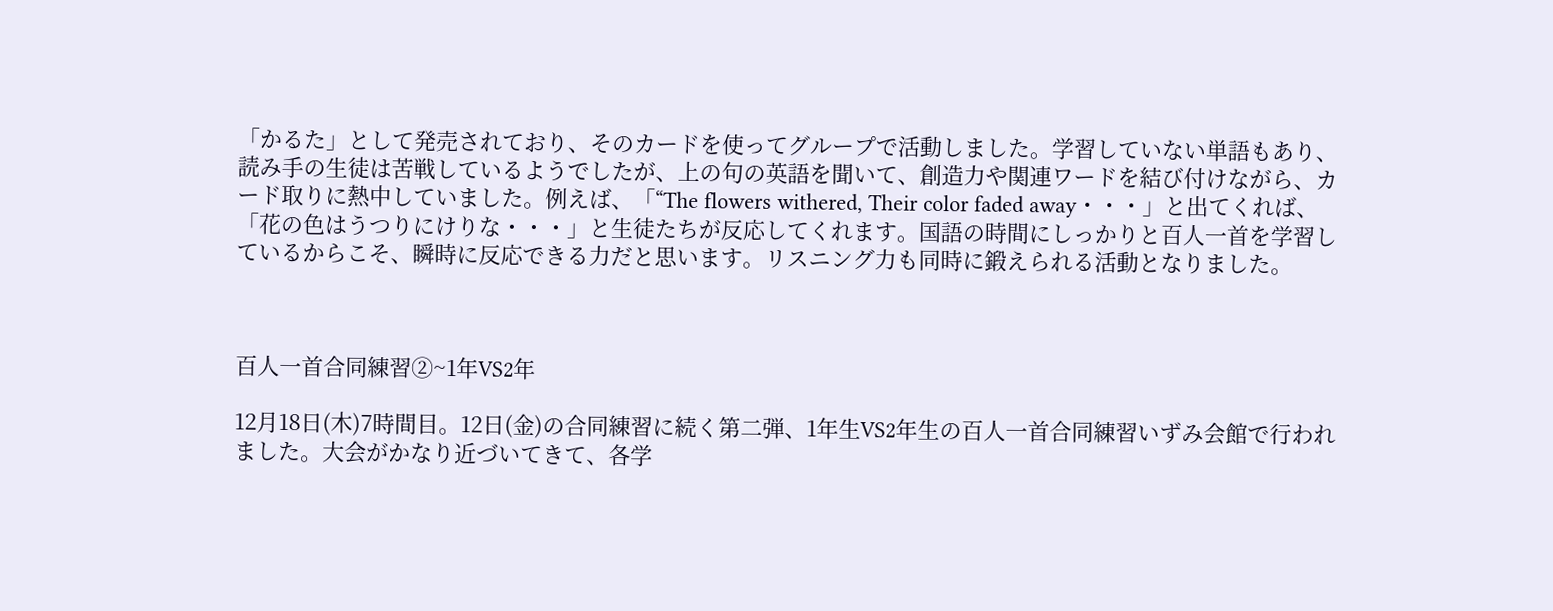「かるた」として発売されており、そのカードを使ってグループで活動しました。学習していない単語もあり、読み手の生徒は苦戦しているようでしたが、上の句の英語を聞いて、創造力や関連ワードを結び付けながら、カード取りに熱中していました。例えば、「“The flowers withered, Their color faded away・・・」と出てくれば、「花の色はうつりにけりな・・・」と生徒たちが反応してくれます。国語の時間にしっかりと百人一首を学習しているからこそ、瞬時に反応できる力だと思います。リスニング力も同時に鍛えられる活動となりました。



百人一首合同練習②~1年VS2年

12月18日(木)7時間目。12日(金)の合同練習に続く第二弾、1年生VS2年生の百人一首合同練習いずみ会館で行われました。大会がかなり近づいてきて、各学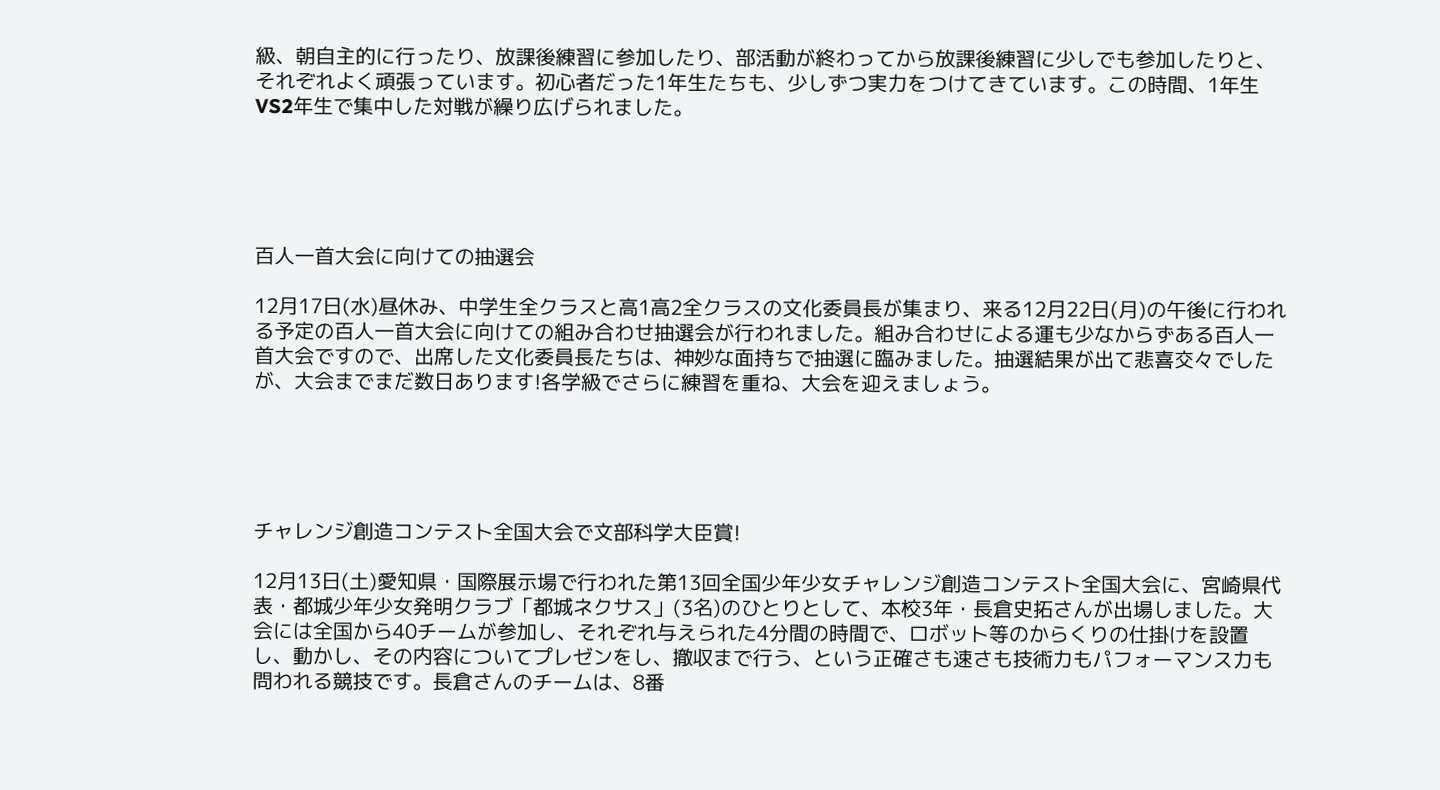級、朝自主的に行ったり、放課後練習に参加したり、部活動が終わってから放課後練習に少しでも参加したりと、それぞれよく頑張っています。初心者だった1年生たちも、少しずつ実力をつけてきています。この時間、1年生VS2年生で集中した対戦が繰り広げられました。





百人一首大会に向けての抽選会

12月17日(水)昼休み、中学生全クラスと高1高2全クラスの文化委員長が集まり、来る12月22日(月)の午後に行われる予定の百人一首大会に向けての組み合わせ抽選会が行われました。組み合わせによる運も少なからずある百人一首大会ですので、出席した文化委員長たちは、神妙な面持ちで抽選に臨みました。抽選結果が出て悲喜交々でしたが、大会までまだ数日あります!各学級でさらに練習を重ね、大会を迎えましょう。





チャレンジ創造コンテスト全国大会で文部科学大臣賞!

12月13日(土)愛知県・国際展示場で行われた第13回全国少年少女チャレンジ創造コンテスト全国大会に、宮崎県代表・都城少年少女発明クラブ「都城ネクサス」(3名)のひとりとして、本校3年・長倉史拓さんが出場しました。大会には全国から40チームが参加し、それぞれ与えられた4分間の時間で、ロボット等のからくりの仕掛けを設置し、動かし、その内容についてプレゼンをし、撤収まで行う、という正確さも速さも技術力もパフォーマンス力も問われる競技です。長倉さんのチームは、8番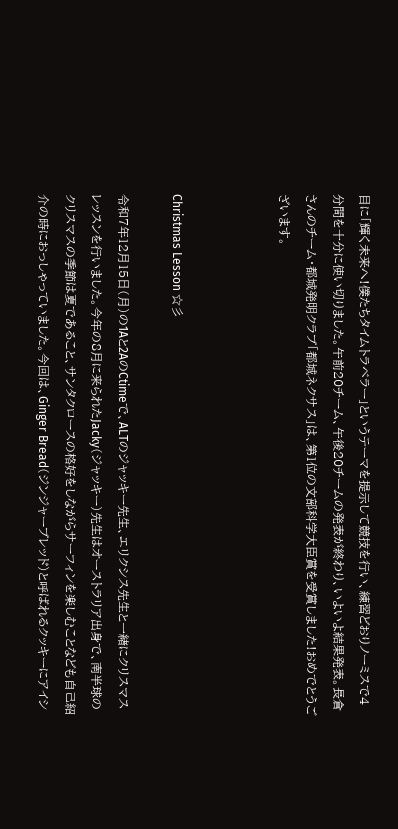目に「輝く未来へ!僕たちタイムトラベラー」というテーマを提示して競技を行い、練習どおりノーミスで4分間を十分に使い切りました。午前20チーム、午後20チームの発表が終わり、いよいよ結果発表。長倉さんのチーム・都城発明クラブ「都城ネクサス」は、第1位の文部科学大臣賞を受賞しました!おめでとうございます。



Christmas Lesson ☆彡

令和7年12月15日(月)の1Aと2AのCtimeで、ALTのジャッキー先生、エリクシス先生と一緒にクリスマスレッスンを行いました。今年の8月に来られたJacky(ジャッキー)先生はオーストラリア出身で、南半球のクリスマスの季節は夏であること、サンタクロースの格好をしながらサーフィンを楽しむことなども自己紹介の時におっしゃっていました。今回は、Ginger Bread(ジンジャーブレッド)と呼ばれるクッキーにアイシ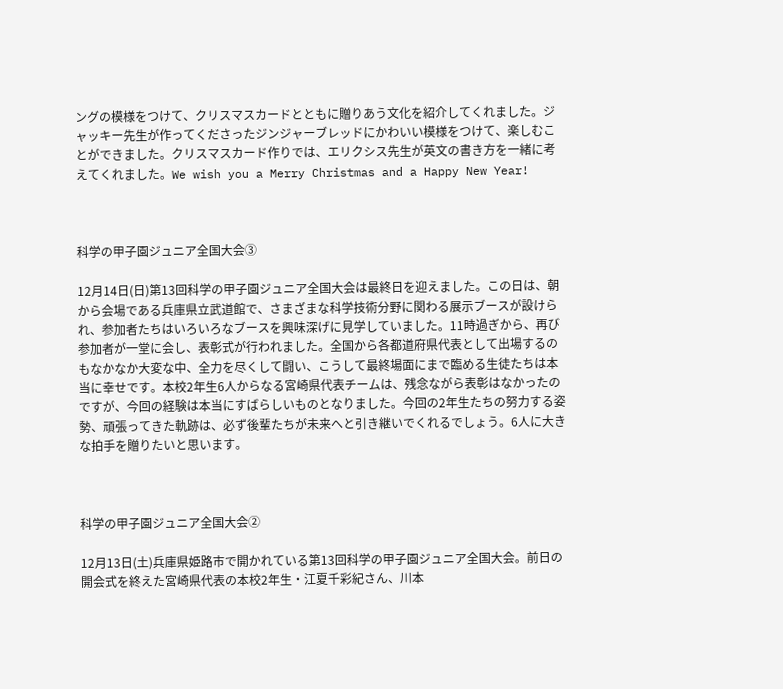ングの模様をつけて、クリスマスカードとともに贈りあう文化を紹介してくれました。ジャッキー先生が作ってくださったジンジャーブレッドにかわいい模様をつけて、楽しむことができました。クリスマスカード作りでは、エリクシス先生が英文の書き方を一緒に考えてくれました。We wish you a Merry Christmas and a Happy New Year!



科学の甲子園ジュニア全国大会③

12月14日(日)第13回科学の甲子園ジュニア全国大会は最終日を迎えました。この日は、朝から会場である兵庫県立武道館で、さまざまな科学技術分野に関わる展示ブースが設けられ、参加者たちはいろいろなブースを興味深げに見学していました。11時過ぎから、再び参加者が一堂に会し、表彰式が行われました。全国から各都道府県代表として出場するのもなかなか大変な中、全力を尽くして闘い、こうして最終場面にまで臨める生徒たちは本当に幸せです。本校2年生6人からなる宮崎県代表チームは、残念ながら表彰はなかったのですが、今回の経験は本当にすばらしいものとなりました。今回の2年生たちの努力する姿勢、頑張ってきた軌跡は、必ず後輩たちが未来へと引き継いでくれるでしょう。6人に大きな拍手を贈りたいと思います。



科学の甲子園ジュニア全国大会②

12月13日(土)兵庫県姫路市で開かれている第13回科学の甲子園ジュニア全国大会。前日の開会式を終えた宮崎県代表の本校2年生・江夏千彩紀さん、川本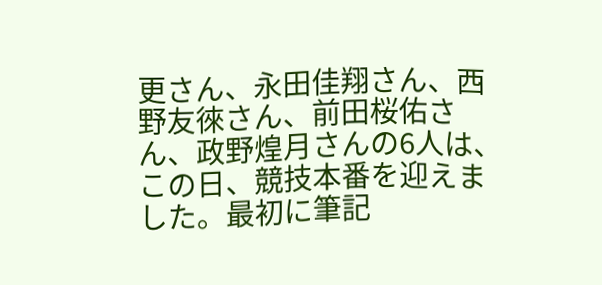更さん、永田佳翔さん、西野友徠さん、前田桜佑さん、政野煌月さんの6人は、この日、競技本番を迎えました。最初に筆記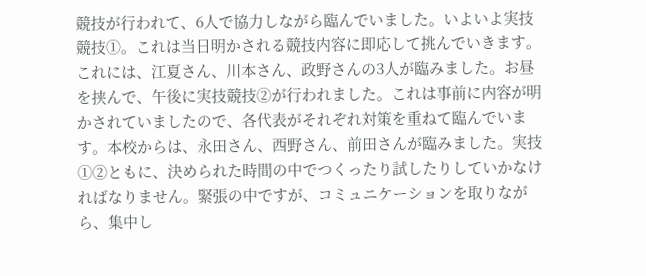競技が行われて、6人で協力しながら臨んでいました。いよいよ実技競技①。これは当日明かされる競技内容に即応して挑んでいきます。これには、江夏さん、川本さん、政野さんの3人が臨みました。お昼を挟んで、午後に実技競技②が行われました。これは事前に内容が明かされていましたので、各代表がそれぞれ対策を重ねて臨んでいます。本校からは、永田さん、西野さん、前田さんが臨みました。実技①②ともに、決められた時間の中でつくったり試したりしていかなければなりません。緊張の中ですが、コミュニケーションを取りながら、集中し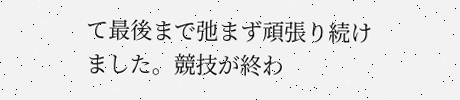て最後まで弛まず頑張り続けました。競技が終わ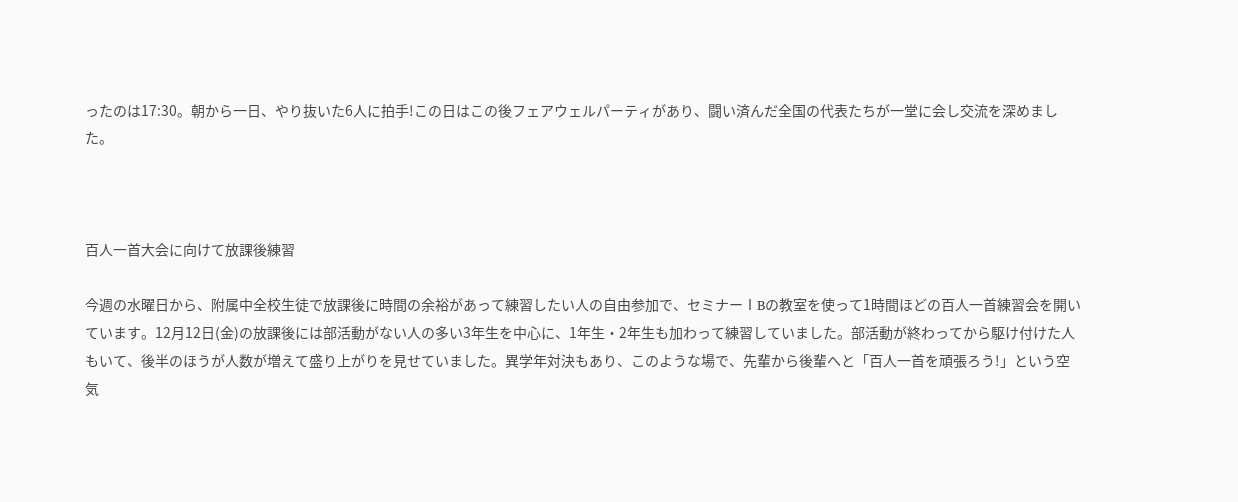ったのは17:30。朝から一日、やり抜いた6人に拍手!この日はこの後フェアウェルパーティがあり、闘い済んだ全国の代表たちが一堂に会し交流を深めました。



百人一首大会に向けて放課後練習

今週の水曜日から、附属中全校生徒で放課後に時間の余裕があって練習したい人の自由参加で、セミナーⅠBの教室を使って1時間ほどの百人一首練習会を開いています。12月12日(金)の放課後には部活動がない人の多い3年生を中心に、1年生・2年生も加わって練習していました。部活動が終わってから駆け付けた人もいて、後半のほうが人数が増えて盛り上がりを見せていました。異学年対決もあり、このような場で、先輩から後輩へと「百人一首を頑張ろう!」という空気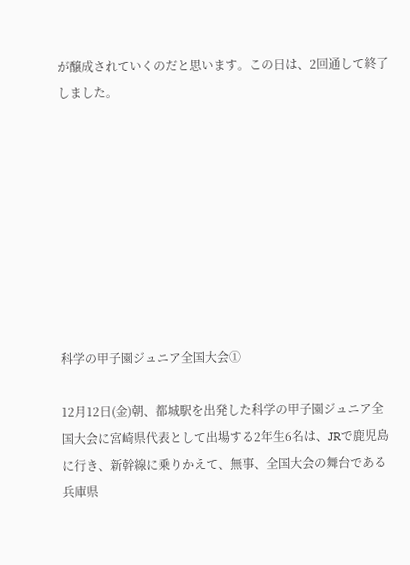が醸成されていくのだと思います。この日は、2回通して終了しました。









科学の甲子園ジュニア全国大会①

12月12日(金)朝、都城駅を出発した科学の甲子園ジュニア全国大会に宮崎県代表として出場する2年生6名は、JRで鹿児島に行き、新幹線に乗りかえて、無事、全国大会の舞台である兵庫県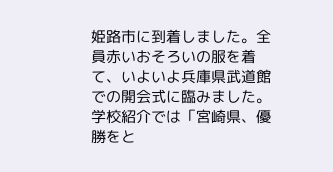姫路市に到着しました。全員赤いおそろいの服を着て、いよいよ兵庫県武道館での開会式に臨みました。学校紹介では「宮崎県、優勝をと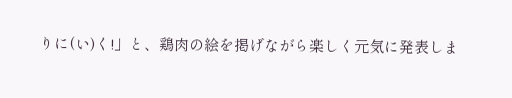りに(い)く!」と、鶏肉の絵を掲げながら楽しく元気に発表しま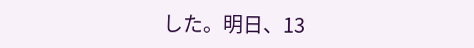した。明日、13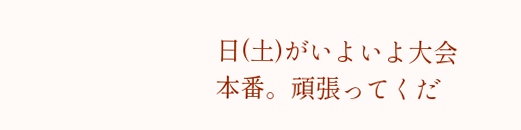日(土)がいよいよ大会本番。頑張ってくだ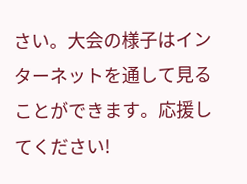さい。大会の様子はインターネットを通して見ることができます。応援してください!